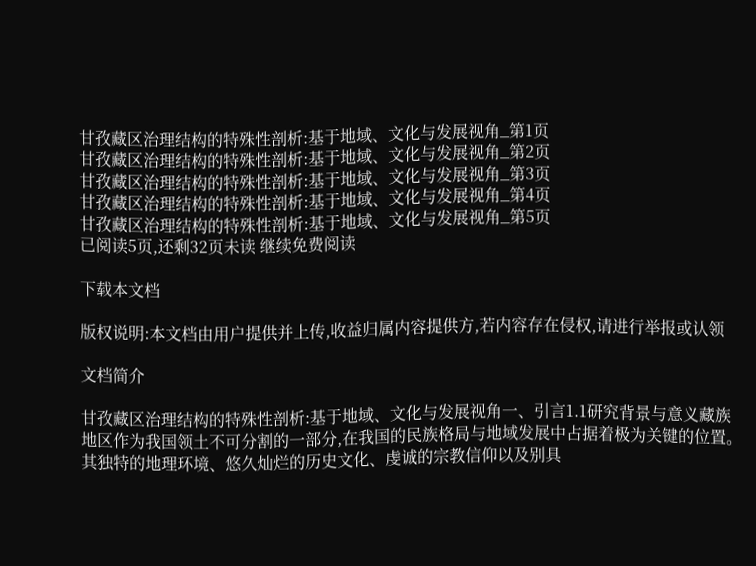甘孜藏区治理结构的特殊性剖析:基于地域、文化与发展视角_第1页
甘孜藏区治理结构的特殊性剖析:基于地域、文化与发展视角_第2页
甘孜藏区治理结构的特殊性剖析:基于地域、文化与发展视角_第3页
甘孜藏区治理结构的特殊性剖析:基于地域、文化与发展视角_第4页
甘孜藏区治理结构的特殊性剖析:基于地域、文化与发展视角_第5页
已阅读5页,还剩32页未读 继续免费阅读

下载本文档

版权说明:本文档由用户提供并上传,收益归属内容提供方,若内容存在侵权,请进行举报或认领

文档简介

甘孜藏区治理结构的特殊性剖析:基于地域、文化与发展视角一、引言1.1研究背景与意义藏族地区作为我国领土不可分割的一部分,在我国的民族格局与地域发展中占据着极为关键的位置。其独特的地理环境、悠久灿烂的历史文化、虔诚的宗教信仰以及别具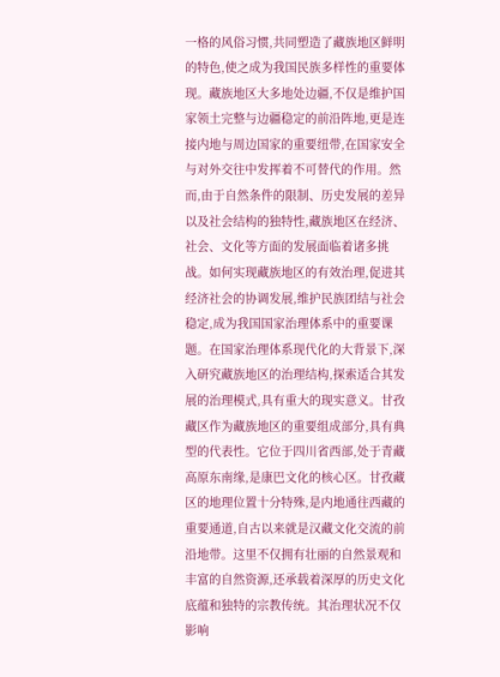一格的风俗习惯,共同塑造了藏族地区鲜明的特色,使之成为我国民族多样性的重要体现。藏族地区大多地处边疆,不仅是维护国家领土完整与边疆稳定的前沿阵地,更是连接内地与周边国家的重要纽带,在国家安全与对外交往中发挥着不可替代的作用。然而,由于自然条件的限制、历史发展的差异以及社会结构的独特性,藏族地区在经济、社会、文化等方面的发展面临着诸多挑战。如何实现藏族地区的有效治理,促进其经济社会的协调发展,维护民族团结与社会稳定,成为我国国家治理体系中的重要课题。在国家治理体系现代化的大背景下,深入研究藏族地区的治理结构,探索适合其发展的治理模式,具有重大的现实意义。甘孜藏区作为藏族地区的重要组成部分,具有典型的代表性。它位于四川省西部,处于青藏高原东南缘,是康巴文化的核心区。甘孜藏区的地理位置十分特殊,是内地通往西藏的重要通道,自古以来就是汉藏文化交流的前沿地带。这里不仅拥有壮丽的自然景观和丰富的自然资源,还承载着深厚的历史文化底蕴和独特的宗教传统。其治理状况不仅影响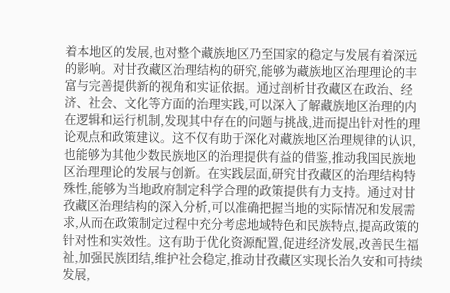着本地区的发展,也对整个藏族地区乃至国家的稳定与发展有着深远的影响。对甘孜藏区治理结构的研究,能够为藏族地区治理理论的丰富与完善提供新的视角和实证依据。通过剖析甘孜藏区在政治、经济、社会、文化等方面的治理实践,可以深入了解藏族地区治理的内在逻辑和运行机制,发现其中存在的问题与挑战,进而提出针对性的理论观点和政策建议。这不仅有助于深化对藏族地区治理规律的认识,也能够为其他少数民族地区的治理提供有益的借鉴,推动我国民族地区治理理论的发展与创新。在实践层面,研究甘孜藏区的治理结构特殊性,能够为当地政府制定科学合理的政策提供有力支持。通过对甘孜藏区治理结构的深入分析,可以准确把握当地的实际情况和发展需求,从而在政策制定过程中充分考虑地域特色和民族特点,提高政策的针对性和实效性。这有助于优化资源配置,促进经济发展,改善民生福祉,加强民族团结,维护社会稳定,推动甘孜藏区实现长治久安和可持续发展,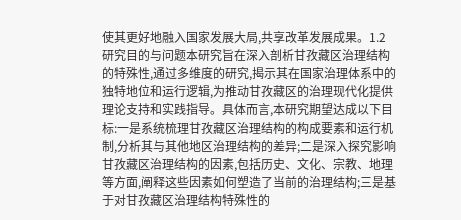使其更好地融入国家发展大局,共享改革发展成果。1.2研究目的与问题本研究旨在深入剖析甘孜藏区治理结构的特殊性,通过多维度的研究,揭示其在国家治理体系中的独特地位和运行逻辑,为推动甘孜藏区的治理现代化提供理论支持和实践指导。具体而言,本研究期望达成以下目标:一是系统梳理甘孜藏区治理结构的构成要素和运行机制,分析其与其他地区治理结构的差异;二是深入探究影响甘孜藏区治理结构的因素,包括历史、文化、宗教、地理等方面,阐释这些因素如何塑造了当前的治理结构;三是基于对甘孜藏区治理结构特殊性的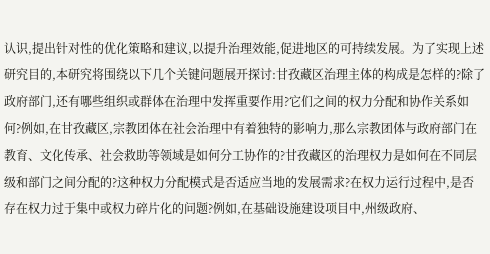认识,提出针对性的优化策略和建议,以提升治理效能,促进地区的可持续发展。为了实现上述研究目的,本研究将围绕以下几个关键问题展开探讨:甘孜藏区治理主体的构成是怎样的?除了政府部门,还有哪些组织或群体在治理中发挥重要作用?它们之间的权力分配和协作关系如何?例如,在甘孜藏区,宗教团体在社会治理中有着独特的影响力,那么宗教团体与政府部门在教育、文化传承、社会救助等领域是如何分工协作的?甘孜藏区的治理权力是如何在不同层级和部门之间分配的?这种权力分配模式是否适应当地的发展需求?在权力运行过程中,是否存在权力过于集中或权力碎片化的问题?例如,在基础设施建设项目中,州级政府、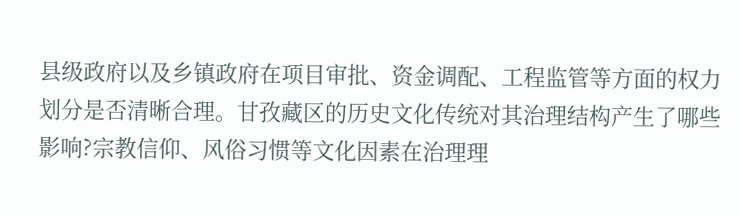县级政府以及乡镇政府在项目审批、资金调配、工程监管等方面的权力划分是否清晰合理。甘孜藏区的历史文化传统对其治理结构产生了哪些影响?宗教信仰、风俗习惯等文化因素在治理理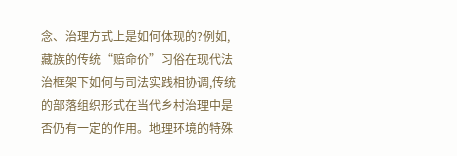念、治理方式上是如何体现的?例如,藏族的传统“赔命价”习俗在现代法治框架下如何与司法实践相协调,传统的部落组织形式在当代乡村治理中是否仍有一定的作用。地理环境的特殊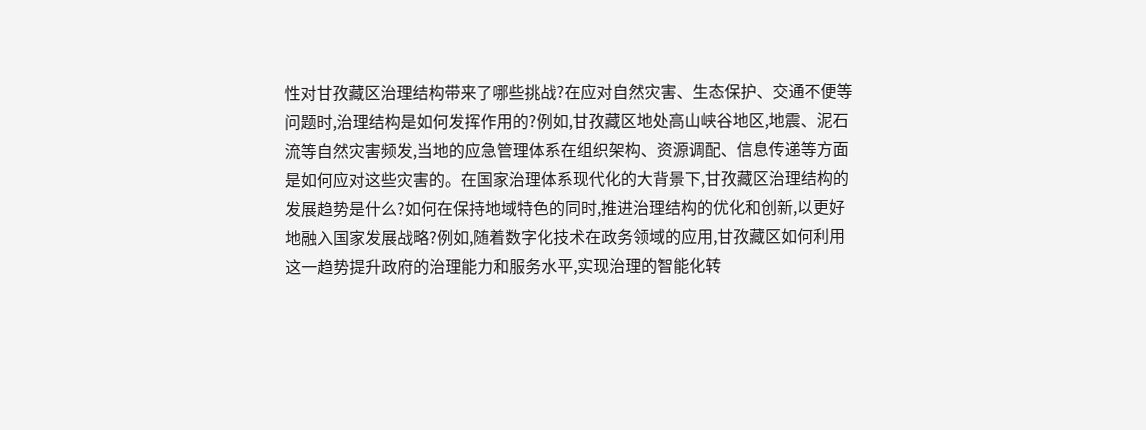性对甘孜藏区治理结构带来了哪些挑战?在应对自然灾害、生态保护、交通不便等问题时,治理结构是如何发挥作用的?例如,甘孜藏区地处高山峡谷地区,地震、泥石流等自然灾害频发,当地的应急管理体系在组织架构、资源调配、信息传递等方面是如何应对这些灾害的。在国家治理体系现代化的大背景下,甘孜藏区治理结构的发展趋势是什么?如何在保持地域特色的同时,推进治理结构的优化和创新,以更好地融入国家发展战略?例如,随着数字化技术在政务领域的应用,甘孜藏区如何利用这一趋势提升政府的治理能力和服务水平,实现治理的智能化转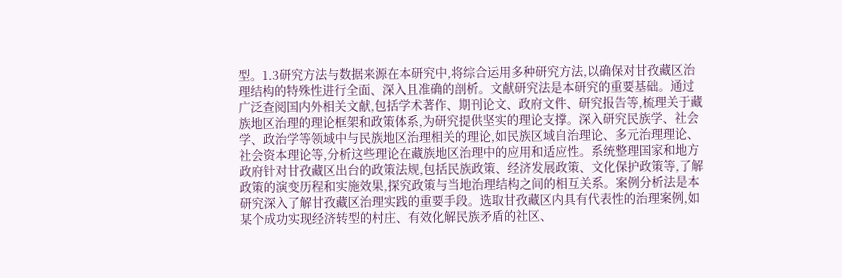型。1.3研究方法与数据来源在本研究中,将综合运用多种研究方法,以确保对甘孜藏区治理结构的特殊性进行全面、深入且准确的剖析。文献研究法是本研究的重要基础。通过广泛查阅国内外相关文献,包括学术著作、期刊论文、政府文件、研究报告等,梳理关于藏族地区治理的理论框架和政策体系,为研究提供坚实的理论支撑。深入研究民族学、社会学、政治学等领域中与民族地区治理相关的理论,如民族区域自治理论、多元治理理论、社会资本理论等,分析这些理论在藏族地区治理中的应用和适应性。系统整理国家和地方政府针对甘孜藏区出台的政策法规,包括民族政策、经济发展政策、文化保护政策等,了解政策的演变历程和实施效果,探究政策与当地治理结构之间的相互关系。案例分析法是本研究深入了解甘孜藏区治理实践的重要手段。选取甘孜藏区内具有代表性的治理案例,如某个成功实现经济转型的村庄、有效化解民族矛盾的社区、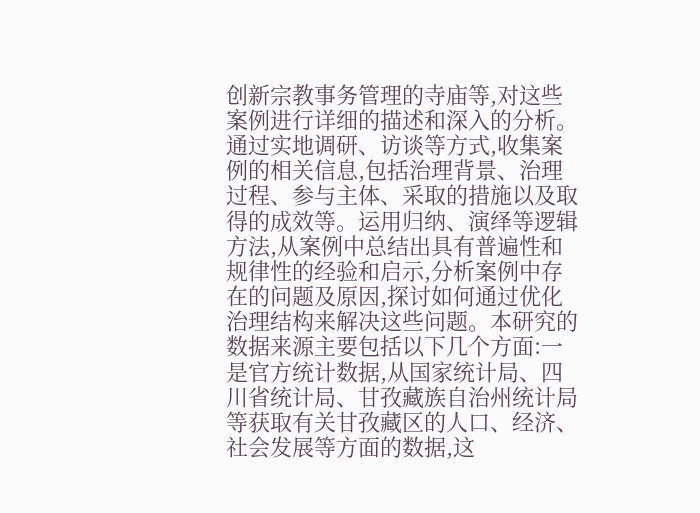创新宗教事务管理的寺庙等,对这些案例进行详细的描述和深入的分析。通过实地调研、访谈等方式,收集案例的相关信息,包括治理背景、治理过程、参与主体、采取的措施以及取得的成效等。运用归纳、演绎等逻辑方法,从案例中总结出具有普遍性和规律性的经验和启示,分析案例中存在的问题及原因,探讨如何通过优化治理结构来解决这些问题。本研究的数据来源主要包括以下几个方面:一是官方统计数据,从国家统计局、四川省统计局、甘孜藏族自治州统计局等获取有关甘孜藏区的人口、经济、社会发展等方面的数据,这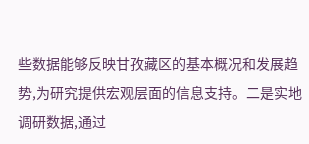些数据能够反映甘孜藏区的基本概况和发展趋势,为研究提供宏观层面的信息支持。二是实地调研数据,通过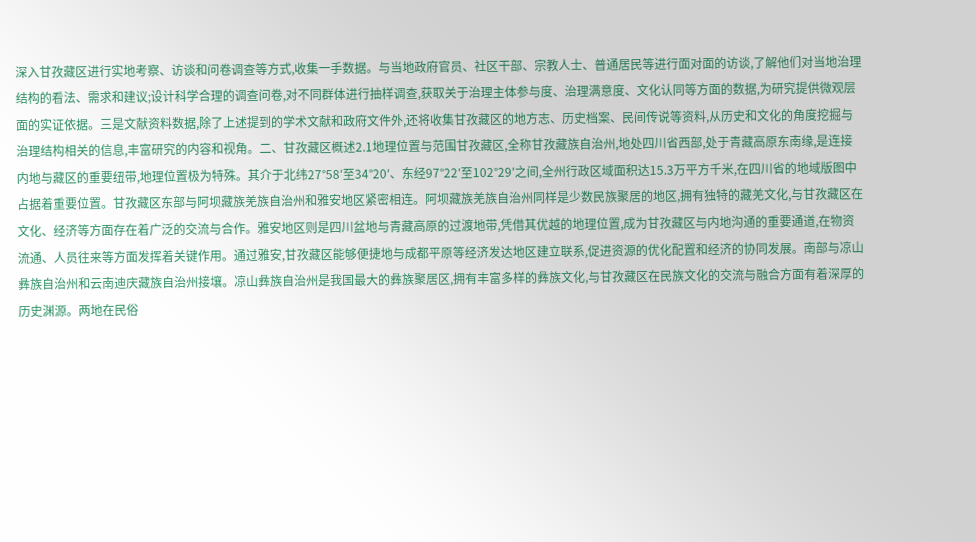深入甘孜藏区进行实地考察、访谈和问卷调查等方式,收集一手数据。与当地政府官员、社区干部、宗教人士、普通居民等进行面对面的访谈,了解他们对当地治理结构的看法、需求和建议;设计科学合理的调查问卷,对不同群体进行抽样调查,获取关于治理主体参与度、治理满意度、文化认同等方面的数据,为研究提供微观层面的实证依据。三是文献资料数据,除了上述提到的学术文献和政府文件外,还将收集甘孜藏区的地方志、历史档案、民间传说等资料,从历史和文化的角度挖掘与治理结构相关的信息,丰富研究的内容和视角。二、甘孜藏区概述2.1地理位置与范围甘孜藏区,全称甘孜藏族自治州,地处四川省西部,处于青藏高原东南缘,是连接内地与藏区的重要纽带,地理位置极为特殊。其介于北纬27°58′至34°20′、东经97°22′至102°29′之间,全州行政区域面积达15.3万平方千米,在四川省的地域版图中占据着重要位置。甘孜藏区东部与阿坝藏族羌族自治州和雅安地区紧密相连。阿坝藏族羌族自治州同样是少数民族聚居的地区,拥有独特的藏羌文化,与甘孜藏区在文化、经济等方面存在着广泛的交流与合作。雅安地区则是四川盆地与青藏高原的过渡地带,凭借其优越的地理位置,成为甘孜藏区与内地沟通的重要通道,在物资流通、人员往来等方面发挥着关键作用。通过雅安,甘孜藏区能够便捷地与成都平原等经济发达地区建立联系,促进资源的优化配置和经济的协同发展。南部与凉山彝族自治州和云南迪庆藏族自治州接壤。凉山彝族自治州是我国最大的彝族聚居区,拥有丰富多样的彝族文化,与甘孜藏区在民族文化的交流与融合方面有着深厚的历史渊源。两地在民俗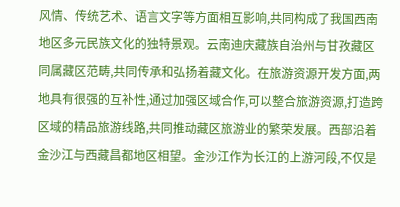风情、传统艺术、语言文字等方面相互影响,共同构成了我国西南地区多元民族文化的独特景观。云南迪庆藏族自治州与甘孜藏区同属藏区范畴,共同传承和弘扬着藏文化。在旅游资源开发方面,两地具有很强的互补性,通过加强区域合作,可以整合旅游资源,打造跨区域的精品旅游线路,共同推动藏区旅游业的繁荣发展。西部沿着金沙江与西藏昌都地区相望。金沙江作为长江的上游河段,不仅是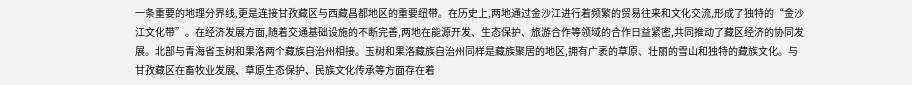一条重要的地理分界线,更是连接甘孜藏区与西藏昌都地区的重要纽带。在历史上,两地通过金沙江进行着频繁的贸易往来和文化交流,形成了独特的“金沙江文化带”。在经济发展方面,随着交通基础设施的不断完善,两地在能源开发、生态保护、旅游合作等领域的合作日益紧密,共同推动了藏区经济的协同发展。北部与青海省玉树和果洛两个藏族自治州相接。玉树和果洛藏族自治州同样是藏族聚居的地区,拥有广袤的草原、壮丽的雪山和独特的藏族文化。与甘孜藏区在畜牧业发展、草原生态保护、民族文化传承等方面存在着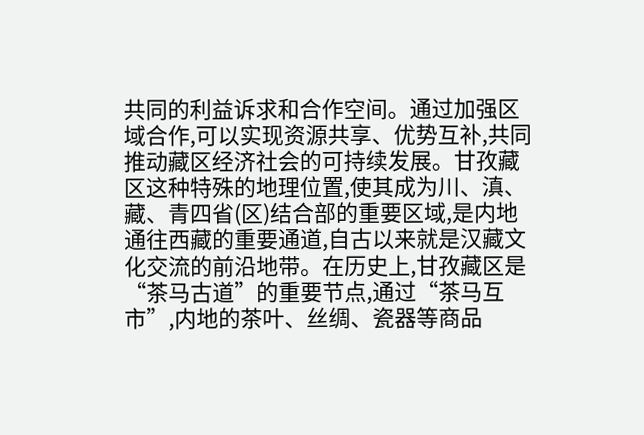共同的利益诉求和合作空间。通过加强区域合作,可以实现资源共享、优势互补,共同推动藏区经济社会的可持续发展。甘孜藏区这种特殊的地理位置,使其成为川、滇、藏、青四省(区)结合部的重要区域,是内地通往西藏的重要通道,自古以来就是汉藏文化交流的前沿地带。在历史上,甘孜藏区是“茶马古道”的重要节点,通过“茶马互市”,内地的茶叶、丝绸、瓷器等商品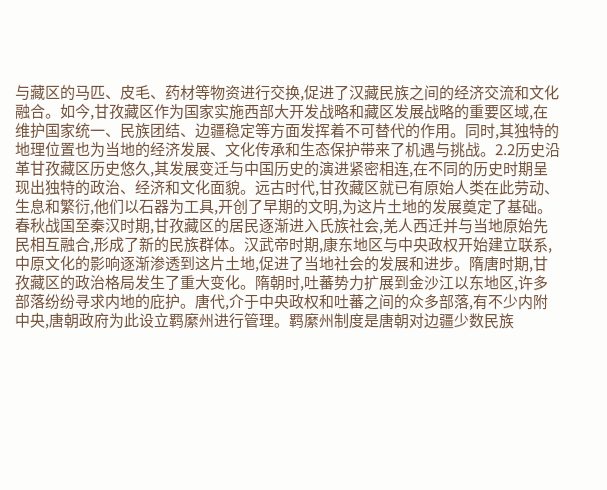与藏区的马匹、皮毛、药材等物资进行交换,促进了汉藏民族之间的经济交流和文化融合。如今,甘孜藏区作为国家实施西部大开发战略和藏区发展战略的重要区域,在维护国家统一、民族团结、边疆稳定等方面发挥着不可替代的作用。同时,其独特的地理位置也为当地的经济发展、文化传承和生态保护带来了机遇与挑战。2.2历史沿革甘孜藏区历史悠久,其发展变迁与中国历史的演进紧密相连,在不同的历史时期呈现出独特的政治、经济和文化面貌。远古时代,甘孜藏区就已有原始人类在此劳动、生息和繁衍,他们以石器为工具,开创了早期的文明,为这片土地的发展奠定了基础。春秋战国至秦汉时期,甘孜藏区的居民逐渐进入氏族社会,羌人西迁并与当地原始先民相互融合,形成了新的民族群体。汉武帝时期,康东地区与中央政权开始建立联系,中原文化的影响逐渐渗透到这片土地,促进了当地社会的发展和进步。隋唐时期,甘孜藏区的政治格局发生了重大变化。隋朝时,吐蕃势力扩展到金沙江以东地区,许多部落纷纷寻求内地的庇护。唐代,介于中央政权和吐蕃之间的众多部落,有不少内附中央,唐朝政府为此设立羁縻州进行管理。羁縻州制度是唐朝对边疆少数民族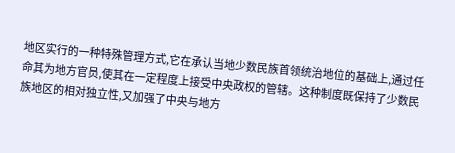地区实行的一种特殊管理方式,它在承认当地少数民族首领统治地位的基础上,通过任命其为地方官员,使其在一定程度上接受中央政权的管辖。这种制度既保持了少数民族地区的相对独立性,又加强了中央与地方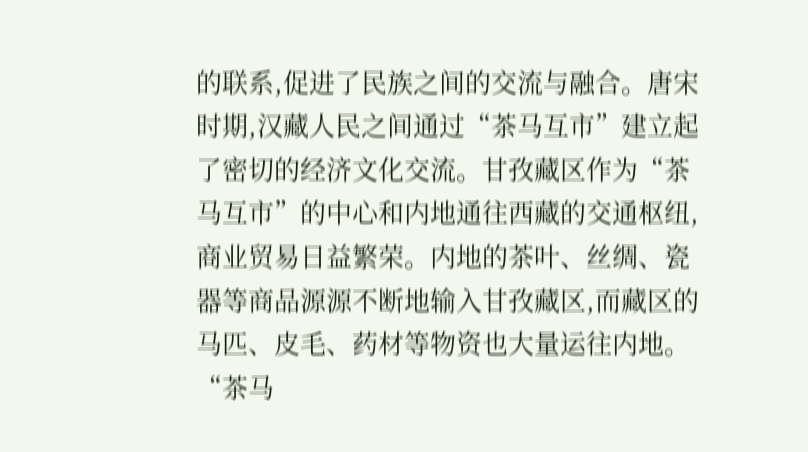的联系,促进了民族之间的交流与融合。唐宋时期,汉藏人民之间通过“茶马互市”建立起了密切的经济文化交流。甘孜藏区作为“茶马互市”的中心和内地通往西藏的交通枢纽,商业贸易日益繁荣。内地的茶叶、丝绸、瓷器等商品源源不断地输入甘孜藏区,而藏区的马匹、皮毛、药材等物资也大量运往内地。“茶马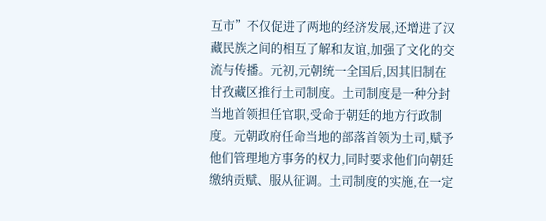互市”不仅促进了两地的经济发展,还增进了汉藏民族之间的相互了解和友谊,加强了文化的交流与传播。元初,元朝统一全国后,因其旧制在甘孜藏区推行土司制度。土司制度是一种分封当地首领担任官职,受命于朝廷的地方行政制度。元朝政府任命当地的部落首领为土司,赋予他们管理地方事务的权力,同时要求他们向朝廷缴纳贡赋、服从征调。土司制度的实施,在一定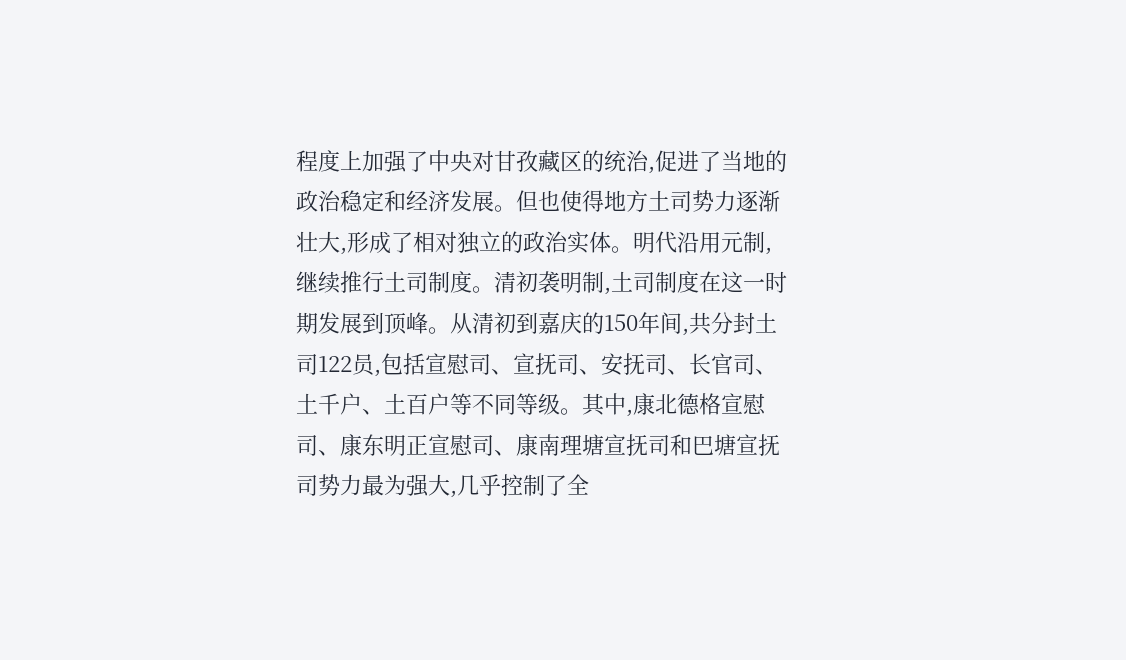程度上加强了中央对甘孜藏区的统治,促进了当地的政治稳定和经济发展。但也使得地方土司势力逐渐壮大,形成了相对独立的政治实体。明代沿用元制,继续推行土司制度。清初袭明制,土司制度在这一时期发展到顶峰。从清初到嘉庆的150年间,共分封土司122员,包括宣慰司、宣抚司、安抚司、长官司、土千户、土百户等不同等级。其中,康北德格宣慰司、康东明正宣慰司、康南理塘宣抚司和巴塘宣抚司势力最为强大,几乎控制了全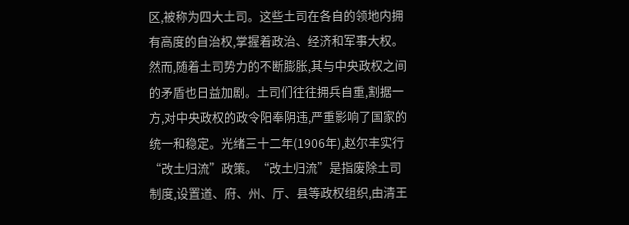区,被称为四大土司。这些土司在各自的领地内拥有高度的自治权,掌握着政治、经济和军事大权。然而,随着土司势力的不断膨胀,其与中央政权之间的矛盾也日益加剧。土司们往往拥兵自重,割据一方,对中央政权的政令阳奉阴违,严重影响了国家的统一和稳定。光绪三十二年(1906年),赵尔丰实行“改土归流”政策。“改土归流”是指废除土司制度,设置道、府、州、厅、县等政权组织,由清王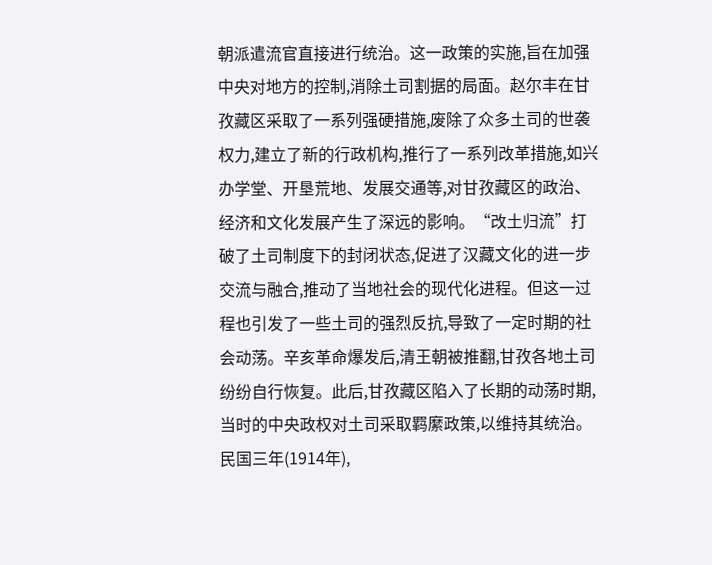朝派遣流官直接进行统治。这一政策的实施,旨在加强中央对地方的控制,消除土司割据的局面。赵尔丰在甘孜藏区采取了一系列强硬措施,废除了众多土司的世袭权力,建立了新的行政机构,推行了一系列改革措施,如兴办学堂、开垦荒地、发展交通等,对甘孜藏区的政治、经济和文化发展产生了深远的影响。“改土归流”打破了土司制度下的封闭状态,促进了汉藏文化的进一步交流与融合,推动了当地社会的现代化进程。但这一过程也引发了一些土司的强烈反抗,导致了一定时期的社会动荡。辛亥革命爆发后,清王朝被推翻,甘孜各地土司纷纷自行恢复。此后,甘孜藏区陷入了长期的动荡时期,当时的中央政权对土司采取羁縻政策,以维持其统治。民国三年(1914年),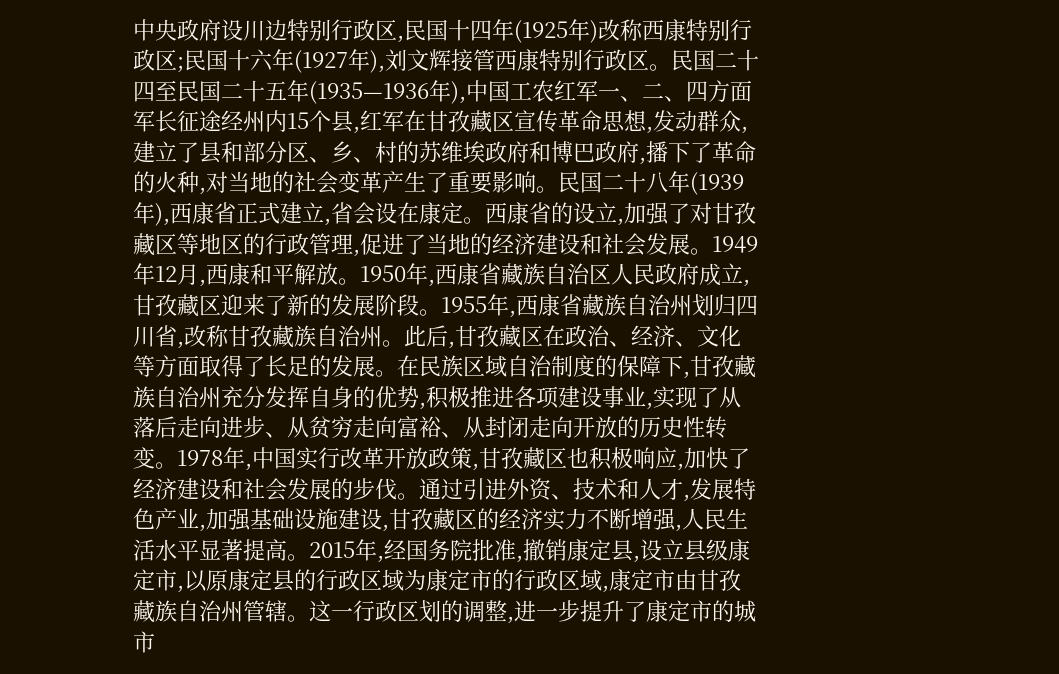中央政府设川边特别行政区,民国十四年(1925年)改称西康特别行政区;民国十六年(1927年),刘文辉接管西康特别行政区。民国二十四至民国二十五年(1935—1936年),中国工农红军一、二、四方面军长征途经州内15个县,红军在甘孜藏区宣传革命思想,发动群众,建立了县和部分区、乡、村的苏维埃政府和博巴政府,播下了革命的火种,对当地的社会变革产生了重要影响。民国二十八年(1939年),西康省正式建立,省会设在康定。西康省的设立,加强了对甘孜藏区等地区的行政管理,促进了当地的经济建设和社会发展。1949年12月,西康和平解放。1950年,西康省藏族自治区人民政府成立,甘孜藏区迎来了新的发展阶段。1955年,西康省藏族自治州划归四川省,改称甘孜藏族自治州。此后,甘孜藏区在政治、经济、文化等方面取得了长足的发展。在民族区域自治制度的保障下,甘孜藏族自治州充分发挥自身的优势,积极推进各项建设事业,实现了从落后走向进步、从贫穷走向富裕、从封闭走向开放的历史性转变。1978年,中国实行改革开放政策,甘孜藏区也积极响应,加快了经济建设和社会发展的步伐。通过引进外资、技术和人才,发展特色产业,加强基础设施建设,甘孜藏区的经济实力不断增强,人民生活水平显著提高。2015年,经国务院批准,撤销康定县,设立县级康定市,以原康定县的行政区域为康定市的行政区域,康定市由甘孜藏族自治州管辖。这一行政区划的调整,进一步提升了康定市的城市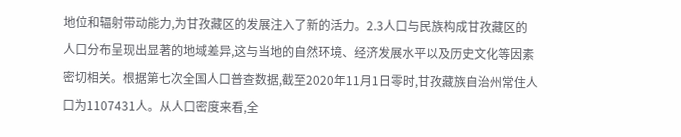地位和辐射带动能力,为甘孜藏区的发展注入了新的活力。2.3人口与民族构成甘孜藏区的人口分布呈现出显著的地域差异,这与当地的自然环境、经济发展水平以及历史文化等因素密切相关。根据第七次全国人口普查数据,截至2020年11月1日零时,甘孜藏族自治州常住人口为1107431人。从人口密度来看,全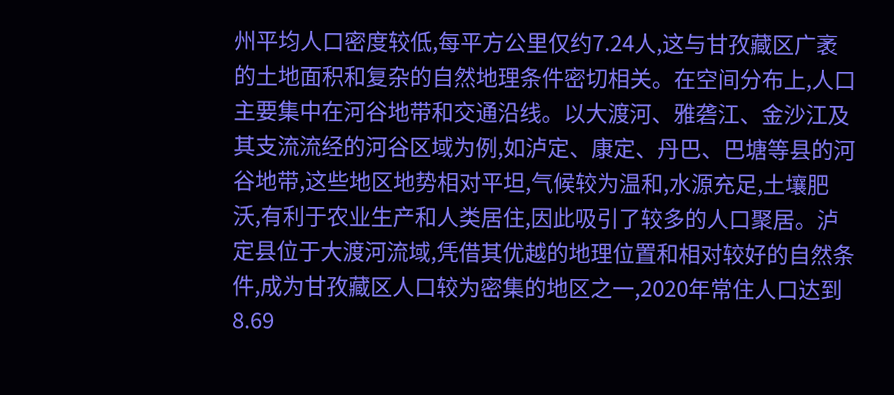州平均人口密度较低,每平方公里仅约7.24人,这与甘孜藏区广袤的土地面积和复杂的自然地理条件密切相关。在空间分布上,人口主要集中在河谷地带和交通沿线。以大渡河、雅砻江、金沙江及其支流流经的河谷区域为例,如泸定、康定、丹巴、巴塘等县的河谷地带,这些地区地势相对平坦,气候较为温和,水源充足,土壤肥沃,有利于农业生产和人类居住,因此吸引了较多的人口聚居。泸定县位于大渡河流域,凭借其优越的地理位置和相对较好的自然条件,成为甘孜藏区人口较为密集的地区之一,2020年常住人口达到8.69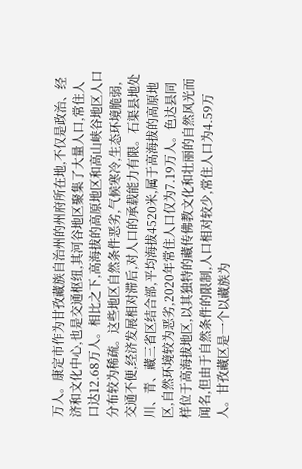万人。康定市作为甘孜藏族自治州的州府所在地,不仅是政治、经济和文化中心,也是交通枢纽,其河谷地区聚集了大量人口,常住人口达12.68万人。相比之下,高海拔的高原地区和高山峡谷地区人口分布较为稀疏。这些地区自然条件恶劣,气候寒冷,生态环境脆弱,交通不便,经济发展相对滞后,对人口的承载能力有限。石渠县地处川、青、藏三省区结合部,平均海拔4520米,属于高海拔的高原地区,自然环境较为恶劣,2020年常住人口仅为7.19万人。色达县同样位于高海拔地区,以其独特的藏传佛教文化和壮丽的自然风光而闻名,但由于自然条件的限制,人口相对较少,常住人口为4.59万人。甘孜藏区是一个以藏族为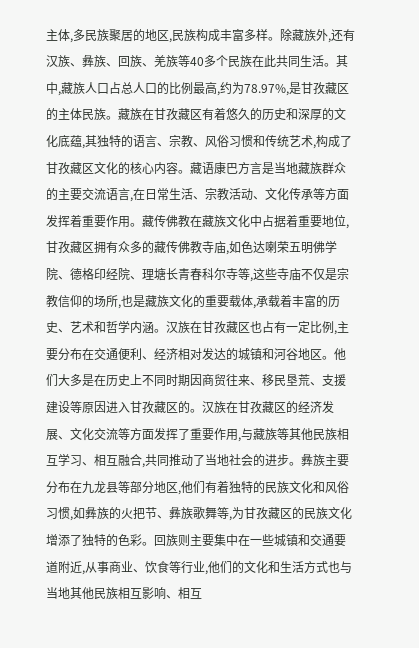主体,多民族聚居的地区,民族构成丰富多样。除藏族外,还有汉族、彝族、回族、羌族等40多个民族在此共同生活。其中,藏族人口占总人口的比例最高,约为78.97%,是甘孜藏区的主体民族。藏族在甘孜藏区有着悠久的历史和深厚的文化底蕴,其独特的语言、宗教、风俗习惯和传统艺术,构成了甘孜藏区文化的核心内容。藏语康巴方言是当地藏族群众的主要交流语言,在日常生活、宗教活动、文化传承等方面发挥着重要作用。藏传佛教在藏族文化中占据着重要地位,甘孜藏区拥有众多的藏传佛教寺庙,如色达喇荣五明佛学院、德格印经院、理塘长青春科尔寺等,这些寺庙不仅是宗教信仰的场所,也是藏族文化的重要载体,承载着丰富的历史、艺术和哲学内涵。汉族在甘孜藏区也占有一定比例,主要分布在交通便利、经济相对发达的城镇和河谷地区。他们大多是在历史上不同时期因商贸往来、移民垦荒、支援建设等原因进入甘孜藏区的。汉族在甘孜藏区的经济发展、文化交流等方面发挥了重要作用,与藏族等其他民族相互学习、相互融合,共同推动了当地社会的进步。彝族主要分布在九龙县等部分地区,他们有着独特的民族文化和风俗习惯,如彝族的火把节、彝族歌舞等,为甘孜藏区的民族文化增添了独特的色彩。回族则主要集中在一些城镇和交通要道附近,从事商业、饮食等行业,他们的文化和生活方式也与当地其他民族相互影响、相互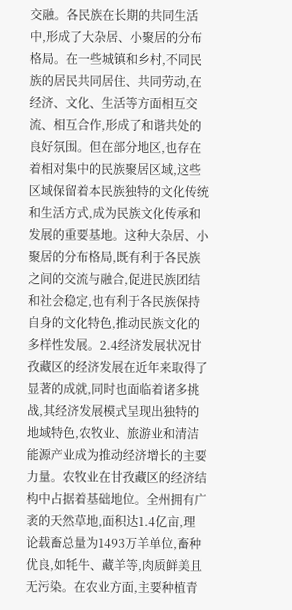交融。各民族在长期的共同生活中,形成了大杂居、小聚居的分布格局。在一些城镇和乡村,不同民族的居民共同居住、共同劳动,在经济、文化、生活等方面相互交流、相互合作,形成了和谐共处的良好氛围。但在部分地区,也存在着相对集中的民族聚居区域,这些区域保留着本民族独特的文化传统和生活方式,成为民族文化传承和发展的重要基地。这种大杂居、小聚居的分布格局,既有利于各民族之间的交流与融合,促进民族团结和社会稳定,也有利于各民族保持自身的文化特色,推动民族文化的多样性发展。2.4经济发展状况甘孜藏区的经济发展在近年来取得了显著的成就,同时也面临着诸多挑战,其经济发展模式呈现出独特的地域特色,农牧业、旅游业和清洁能源产业成为推动经济增长的主要力量。农牧业在甘孜藏区的经济结构中占据着基础地位。全州拥有广袤的天然草地,面积达1.4亿亩,理论载畜总量为1493万羊单位,畜种优良,如牦牛、藏羊等,肉质鲜美且无污染。在农业方面,主要种植青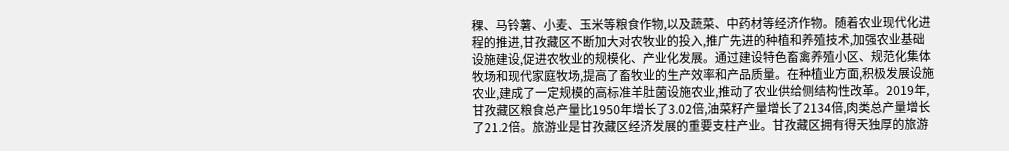稞、马铃薯、小麦、玉米等粮食作物,以及蔬菜、中药材等经济作物。随着农业现代化进程的推进,甘孜藏区不断加大对农牧业的投入,推广先进的种植和养殖技术,加强农业基础设施建设,促进农牧业的规模化、产业化发展。通过建设特色畜禽养殖小区、规范化集体牧场和现代家庭牧场,提高了畜牧业的生产效率和产品质量。在种植业方面,积极发展设施农业,建成了一定规模的高标准羊肚菌设施农业,推动了农业供给侧结构性改革。2019年,甘孜藏区粮食总产量比1950年增长了3.02倍,油菜籽产量增长了2134倍,肉类总产量增长了21.2倍。旅游业是甘孜藏区经济发展的重要支柱产业。甘孜藏区拥有得天独厚的旅游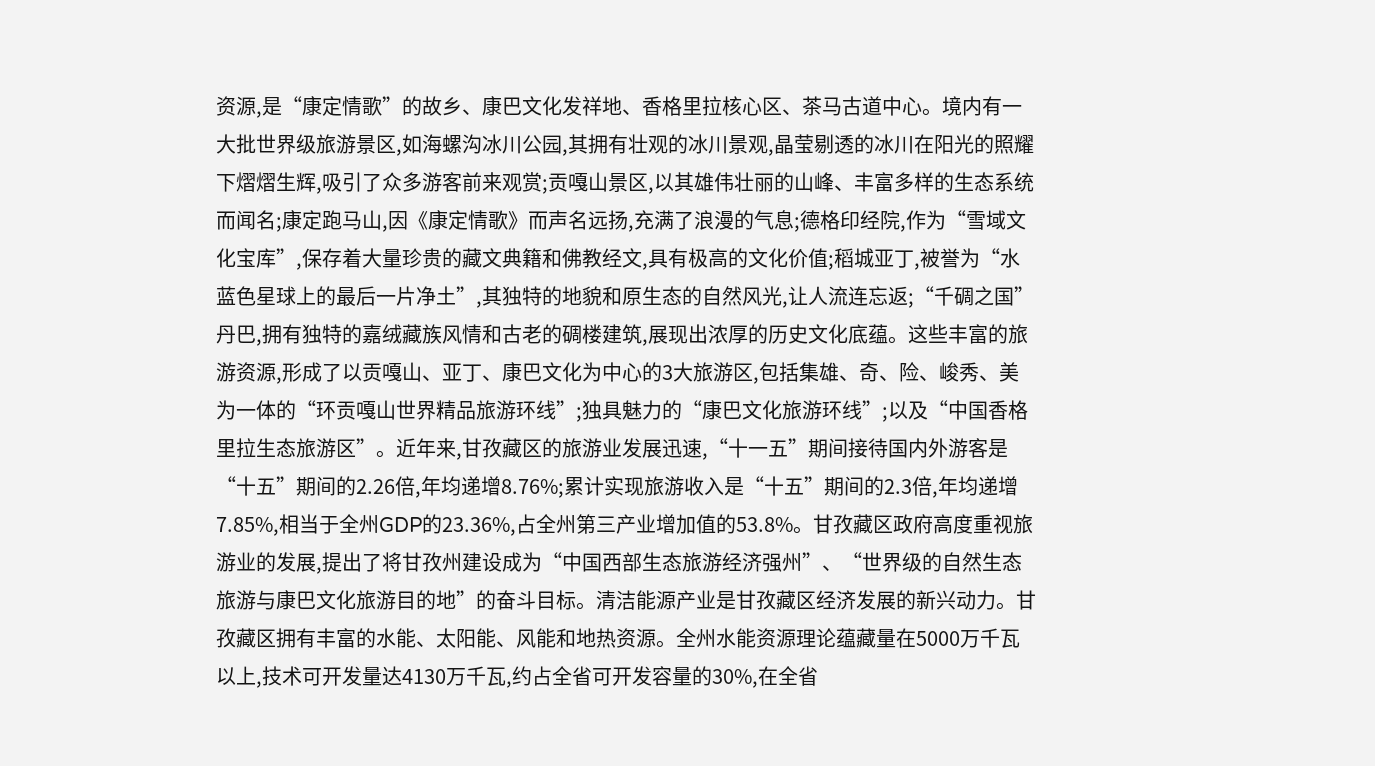资源,是“康定情歌”的故乡、康巴文化发祥地、香格里拉核心区、茶马古道中心。境内有一大批世界级旅游景区,如海螺沟冰川公园,其拥有壮观的冰川景观,晶莹剔透的冰川在阳光的照耀下熠熠生辉,吸引了众多游客前来观赏;贡嘎山景区,以其雄伟壮丽的山峰、丰富多样的生态系统而闻名;康定跑马山,因《康定情歌》而声名远扬,充满了浪漫的气息;德格印经院,作为“雪域文化宝库”,保存着大量珍贵的藏文典籍和佛教经文,具有极高的文化价值;稻城亚丁,被誉为“水蓝色星球上的最后一片净土”,其独特的地貌和原生态的自然风光,让人流连忘返;“千碉之国”丹巴,拥有独特的嘉绒藏族风情和古老的碉楼建筑,展现出浓厚的历史文化底蕴。这些丰富的旅游资源,形成了以贡嘎山、亚丁、康巴文化为中心的3大旅游区,包括集雄、奇、险、峻秀、美为一体的“环贡嘎山世界精品旅游环线”;独具魅力的“康巴文化旅游环线”;以及“中国香格里拉生态旅游区”。近年来,甘孜藏区的旅游业发展迅速,“十一五”期间接待国内外游客是“十五”期间的2.26倍,年均递增8.76%;累计实现旅游收入是“十五”期间的2.3倍,年均递增7.85%,相当于全州GDP的23.36%,占全州第三产业增加值的53.8%。甘孜藏区政府高度重视旅游业的发展,提出了将甘孜州建设成为“中国西部生态旅游经济强州”、“世界级的自然生态旅游与康巴文化旅游目的地”的奋斗目标。清洁能源产业是甘孜藏区经济发展的新兴动力。甘孜藏区拥有丰富的水能、太阳能、风能和地热资源。全州水能资源理论蕴藏量在5000万千瓦以上,技术可开发量达4130万千瓦,约占全省可开发容量的30%,在全省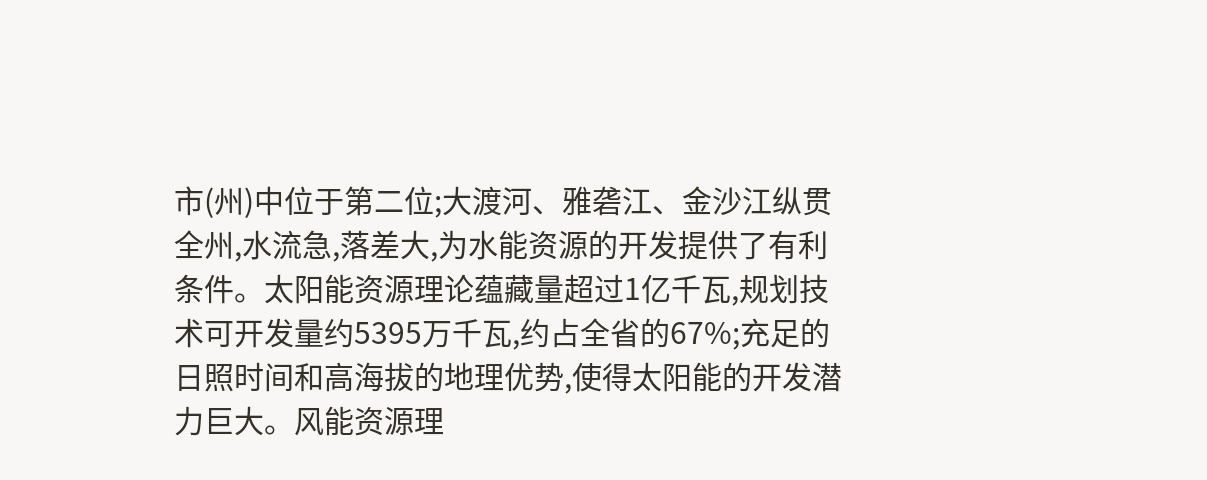市(州)中位于第二位;大渡河、雅砻江、金沙江纵贯全州,水流急,落差大,为水能资源的开发提供了有利条件。太阳能资源理论蕴藏量超过1亿千瓦,规划技术可开发量约5395万千瓦,约占全省的67%;充足的日照时间和高海拔的地理优势,使得太阳能的开发潜力巨大。风能资源理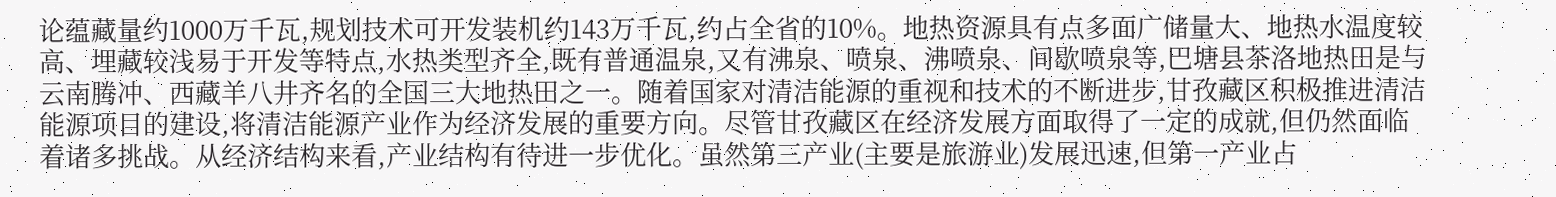论蕴藏量约1000万千瓦,规划技术可开发装机约143万千瓦,约占全省的10%。地热资源具有点多面广储量大、地热水温度较高、埋藏较浅易于开发等特点,水热类型齐全,既有普通温泉,又有沸泉、喷泉、沸喷泉、间歇喷泉等,巴塘县茶洛地热田是与云南腾冲、西藏羊八井齐名的全国三大地热田之一。随着国家对清洁能源的重视和技术的不断进步,甘孜藏区积极推进清洁能源项目的建设,将清洁能源产业作为经济发展的重要方向。尽管甘孜藏区在经济发展方面取得了一定的成就,但仍然面临着诸多挑战。从经济结构来看,产业结构有待进一步优化。虽然第三产业(主要是旅游业)发展迅速,但第一产业占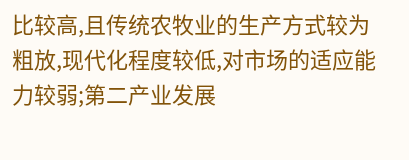比较高,且传统农牧业的生产方式较为粗放,现代化程度较低,对市场的适应能力较弱;第二产业发展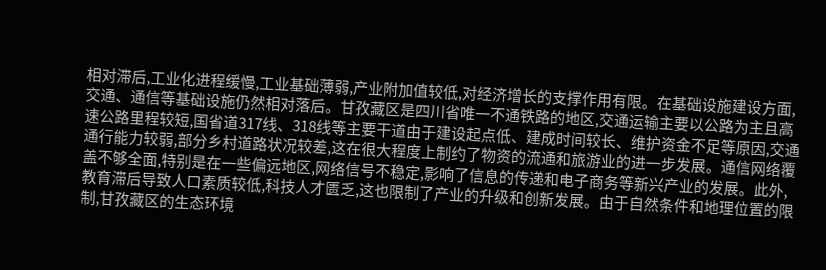相对滞后,工业化进程缓慢,工业基础薄弱,产业附加值较低,对经济增长的支撑作用有限。在基础设施建设方面,交通、通信等基础设施仍然相对落后。甘孜藏区是四川省唯一不通铁路的地区,交通运输主要以公路为主且高速公路里程较短,国省道317线、318线等主要干道由于建设起点低、建成时间较长、维护资金不足等原因,交通通行能力较弱,部分乡村道路状况较差,这在很大程度上制约了物资的流通和旅游业的进一步发展。通信网络覆盖不够全面,特别是在一些偏远地区,网络信号不稳定,影响了信息的传递和电子商务等新兴产业的发展。此外,教育滞后导致人口素质较低,科技人才匮乏,这也限制了产业的升级和创新发展。由于自然条件和地理位置的限制,甘孜藏区的生态环境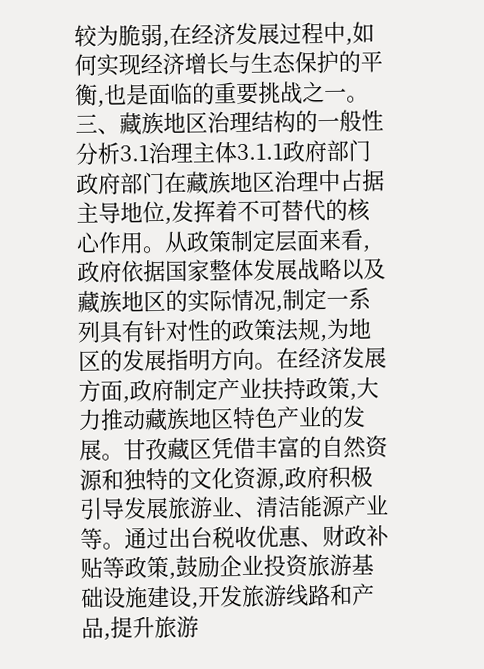较为脆弱,在经济发展过程中,如何实现经济增长与生态保护的平衡,也是面临的重要挑战之一。三、藏族地区治理结构的一般性分析3.1治理主体3.1.1政府部门政府部门在藏族地区治理中占据主导地位,发挥着不可替代的核心作用。从政策制定层面来看,政府依据国家整体发展战略以及藏族地区的实际情况,制定一系列具有针对性的政策法规,为地区的发展指明方向。在经济发展方面,政府制定产业扶持政策,大力推动藏族地区特色产业的发展。甘孜藏区凭借丰富的自然资源和独特的文化资源,政府积极引导发展旅游业、清洁能源产业等。通过出台税收优惠、财政补贴等政策,鼓励企业投资旅游基础设施建设,开发旅游线路和产品,提升旅游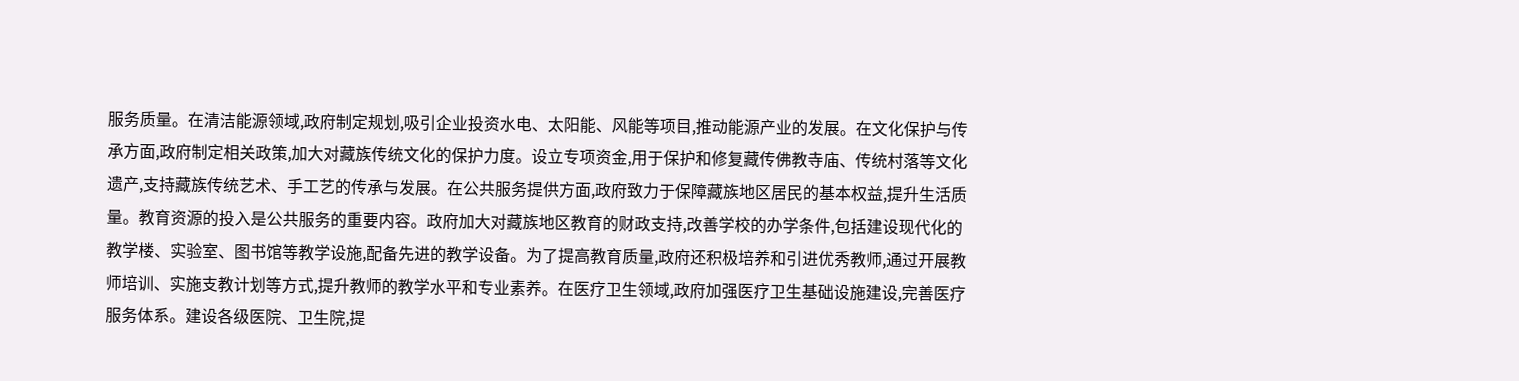服务质量。在清洁能源领域,政府制定规划,吸引企业投资水电、太阳能、风能等项目,推动能源产业的发展。在文化保护与传承方面,政府制定相关政策,加大对藏族传统文化的保护力度。设立专项资金,用于保护和修复藏传佛教寺庙、传统村落等文化遗产,支持藏族传统艺术、手工艺的传承与发展。在公共服务提供方面,政府致力于保障藏族地区居民的基本权益,提升生活质量。教育资源的投入是公共服务的重要内容。政府加大对藏族地区教育的财政支持,改善学校的办学条件,包括建设现代化的教学楼、实验室、图书馆等教学设施,配备先进的教学设备。为了提高教育质量,政府还积极培养和引进优秀教师,通过开展教师培训、实施支教计划等方式,提升教师的教学水平和专业素养。在医疗卫生领域,政府加强医疗卫生基础设施建设,完善医疗服务体系。建设各级医院、卫生院,提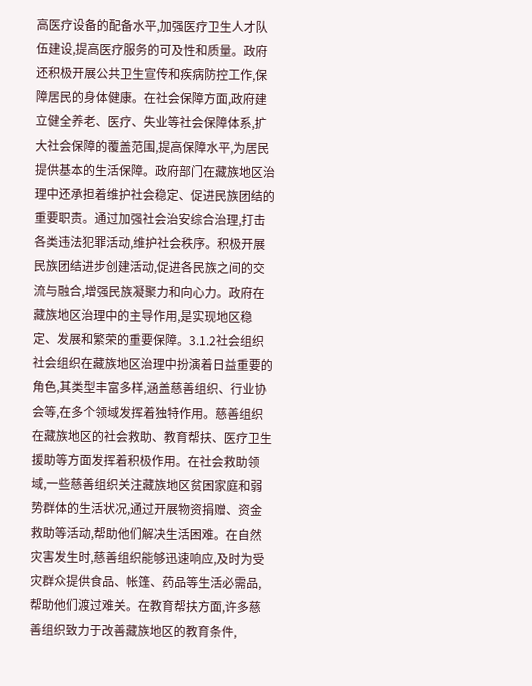高医疗设备的配备水平,加强医疗卫生人才队伍建设,提高医疗服务的可及性和质量。政府还积极开展公共卫生宣传和疾病防控工作,保障居民的身体健康。在社会保障方面,政府建立健全养老、医疗、失业等社会保障体系,扩大社会保障的覆盖范围,提高保障水平,为居民提供基本的生活保障。政府部门在藏族地区治理中还承担着维护社会稳定、促进民族团结的重要职责。通过加强社会治安综合治理,打击各类违法犯罪活动,维护社会秩序。积极开展民族团结进步创建活动,促进各民族之间的交流与融合,增强民族凝聚力和向心力。政府在藏族地区治理中的主导作用,是实现地区稳定、发展和繁荣的重要保障。3.1.2社会组织社会组织在藏族地区治理中扮演着日益重要的角色,其类型丰富多样,涵盖慈善组织、行业协会等,在多个领域发挥着独特作用。慈善组织在藏族地区的社会救助、教育帮扶、医疗卫生援助等方面发挥着积极作用。在社会救助领域,一些慈善组织关注藏族地区贫困家庭和弱势群体的生活状况,通过开展物资捐赠、资金救助等活动,帮助他们解决生活困难。在自然灾害发生时,慈善组织能够迅速响应,及时为受灾群众提供食品、帐篷、药品等生活必需品,帮助他们渡过难关。在教育帮扶方面,许多慈善组织致力于改善藏族地区的教育条件,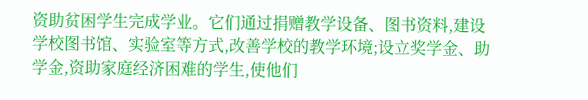资助贫困学生完成学业。它们通过捐赠教学设备、图书资料,建设学校图书馆、实验室等方式,改善学校的教学环境;设立奖学金、助学金,资助家庭经济困难的学生,使他们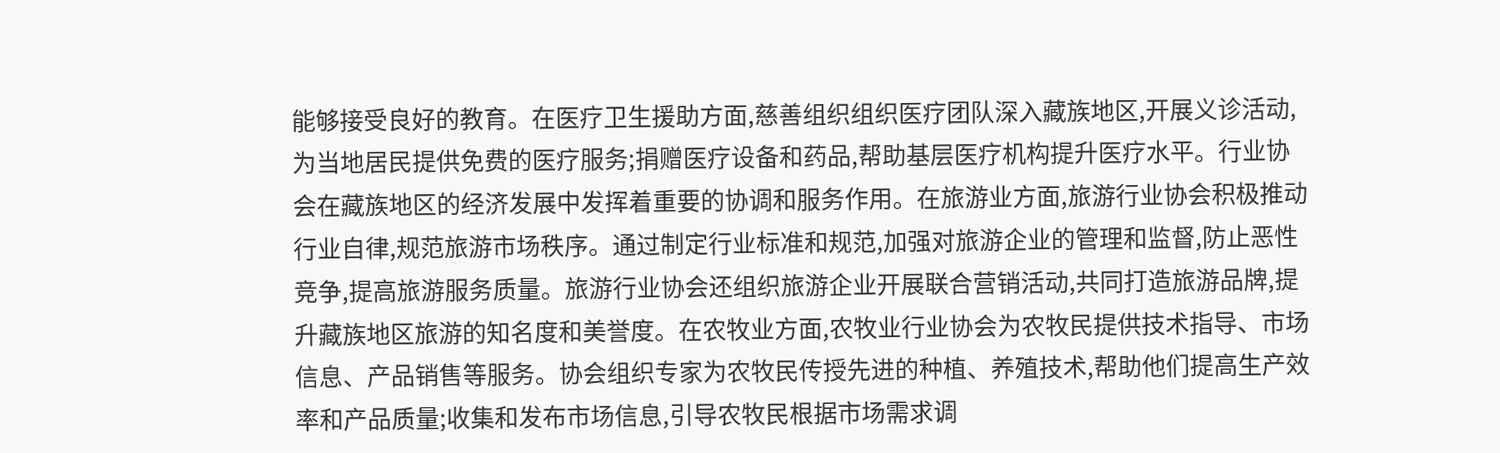能够接受良好的教育。在医疗卫生援助方面,慈善组织组织医疗团队深入藏族地区,开展义诊活动,为当地居民提供免费的医疗服务;捐赠医疗设备和药品,帮助基层医疗机构提升医疗水平。行业协会在藏族地区的经济发展中发挥着重要的协调和服务作用。在旅游业方面,旅游行业协会积极推动行业自律,规范旅游市场秩序。通过制定行业标准和规范,加强对旅游企业的管理和监督,防止恶性竞争,提高旅游服务质量。旅游行业协会还组织旅游企业开展联合营销活动,共同打造旅游品牌,提升藏族地区旅游的知名度和美誉度。在农牧业方面,农牧业行业协会为农牧民提供技术指导、市场信息、产品销售等服务。协会组织专家为农牧民传授先进的种植、养殖技术,帮助他们提高生产效率和产品质量;收集和发布市场信息,引导农牧民根据市场需求调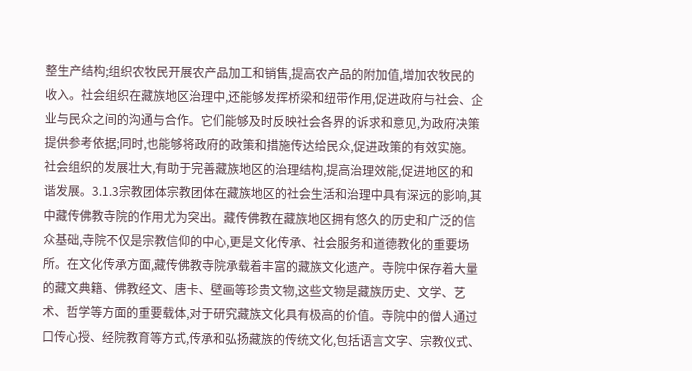整生产结构;组织农牧民开展农产品加工和销售,提高农产品的附加值,增加农牧民的收入。社会组织在藏族地区治理中,还能够发挥桥梁和纽带作用,促进政府与社会、企业与民众之间的沟通与合作。它们能够及时反映社会各界的诉求和意见,为政府决策提供参考依据;同时,也能够将政府的政策和措施传达给民众,促进政策的有效实施。社会组织的发展壮大,有助于完善藏族地区的治理结构,提高治理效能,促进地区的和谐发展。3.1.3宗教团体宗教团体在藏族地区的社会生活和治理中具有深远的影响,其中藏传佛教寺院的作用尤为突出。藏传佛教在藏族地区拥有悠久的历史和广泛的信众基础,寺院不仅是宗教信仰的中心,更是文化传承、社会服务和道德教化的重要场所。在文化传承方面,藏传佛教寺院承载着丰富的藏族文化遗产。寺院中保存着大量的藏文典籍、佛教经文、唐卡、壁画等珍贵文物,这些文物是藏族历史、文学、艺术、哲学等方面的重要载体,对于研究藏族文化具有极高的价值。寺院中的僧人通过口传心授、经院教育等方式,传承和弘扬藏族的传统文化,包括语言文字、宗教仪式、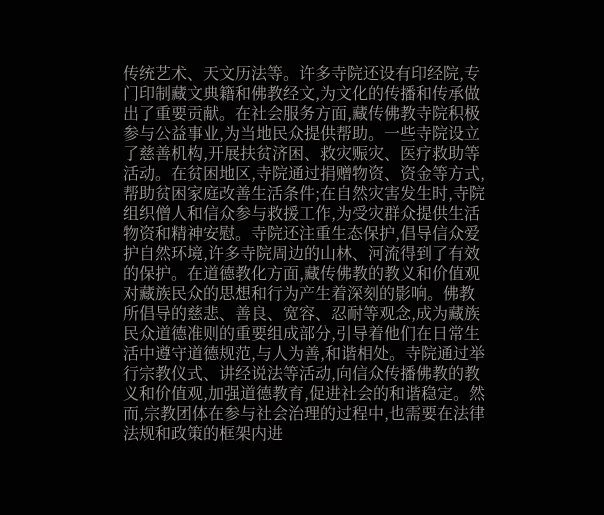传统艺术、天文历法等。许多寺院还设有印经院,专门印制藏文典籍和佛教经文,为文化的传播和传承做出了重要贡献。在社会服务方面,藏传佛教寺院积极参与公益事业,为当地民众提供帮助。一些寺院设立了慈善机构,开展扶贫济困、救灾赈灾、医疗救助等活动。在贫困地区,寺院通过捐赠物资、资金等方式,帮助贫困家庭改善生活条件;在自然灾害发生时,寺院组织僧人和信众参与救援工作,为受灾群众提供生活物资和精神安慰。寺院还注重生态保护,倡导信众爱护自然环境,许多寺院周边的山林、河流得到了有效的保护。在道德教化方面,藏传佛教的教义和价值观对藏族民众的思想和行为产生着深刻的影响。佛教所倡导的慈悲、善良、宽容、忍耐等观念,成为藏族民众道德准则的重要组成部分,引导着他们在日常生活中遵守道德规范,与人为善,和谐相处。寺院通过举行宗教仪式、讲经说法等活动,向信众传播佛教的教义和价值观,加强道德教育,促进社会的和谐稳定。然而,宗教团体在参与社会治理的过程中,也需要在法律法规和政策的框架内进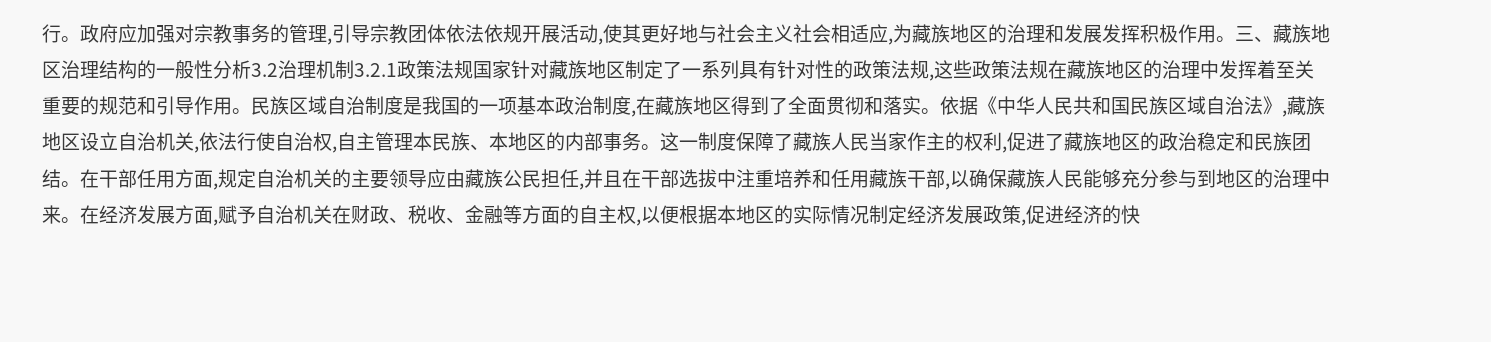行。政府应加强对宗教事务的管理,引导宗教团体依法依规开展活动,使其更好地与社会主义社会相适应,为藏族地区的治理和发展发挥积极作用。三、藏族地区治理结构的一般性分析3.2治理机制3.2.1政策法规国家针对藏族地区制定了一系列具有针对性的政策法规,这些政策法规在藏族地区的治理中发挥着至关重要的规范和引导作用。民族区域自治制度是我国的一项基本政治制度,在藏族地区得到了全面贯彻和落实。依据《中华人民共和国民族区域自治法》,藏族地区设立自治机关,依法行使自治权,自主管理本民族、本地区的内部事务。这一制度保障了藏族人民当家作主的权利,促进了藏族地区的政治稳定和民族团结。在干部任用方面,规定自治机关的主要领导应由藏族公民担任,并且在干部选拔中注重培养和任用藏族干部,以确保藏族人民能够充分参与到地区的治理中来。在经济发展方面,赋予自治机关在财政、税收、金融等方面的自主权,以便根据本地区的实际情况制定经济发展政策,促进经济的快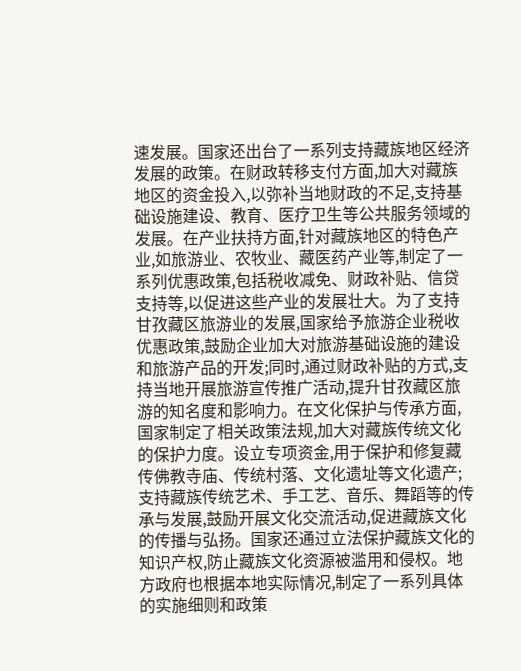速发展。国家还出台了一系列支持藏族地区经济发展的政策。在财政转移支付方面,加大对藏族地区的资金投入,以弥补当地财政的不足,支持基础设施建设、教育、医疗卫生等公共服务领域的发展。在产业扶持方面,针对藏族地区的特色产业,如旅游业、农牧业、藏医药产业等,制定了一系列优惠政策,包括税收减免、财政补贴、信贷支持等,以促进这些产业的发展壮大。为了支持甘孜藏区旅游业的发展,国家给予旅游企业税收优惠政策,鼓励企业加大对旅游基础设施的建设和旅游产品的开发;同时,通过财政补贴的方式,支持当地开展旅游宣传推广活动,提升甘孜藏区旅游的知名度和影响力。在文化保护与传承方面,国家制定了相关政策法规,加大对藏族传统文化的保护力度。设立专项资金,用于保护和修复藏传佛教寺庙、传统村落、文化遗址等文化遗产;支持藏族传统艺术、手工艺、音乐、舞蹈等的传承与发展,鼓励开展文化交流活动,促进藏族文化的传播与弘扬。国家还通过立法保护藏族文化的知识产权,防止藏族文化资源被滥用和侵权。地方政府也根据本地实际情况,制定了一系列具体的实施细则和政策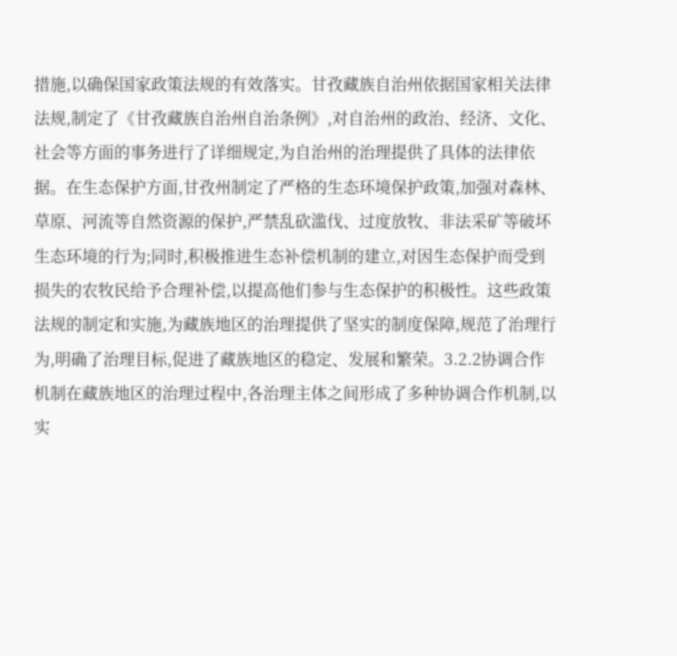措施,以确保国家政策法规的有效落实。甘孜藏族自治州依据国家相关法律法规,制定了《甘孜藏族自治州自治条例》,对自治州的政治、经济、文化、社会等方面的事务进行了详细规定,为自治州的治理提供了具体的法律依据。在生态保护方面,甘孜州制定了严格的生态环境保护政策,加强对森林、草原、河流等自然资源的保护,严禁乱砍滥伐、过度放牧、非法采矿等破坏生态环境的行为;同时,积极推进生态补偿机制的建立,对因生态保护而受到损失的农牧民给予合理补偿,以提高他们参与生态保护的积极性。这些政策法规的制定和实施,为藏族地区的治理提供了坚实的制度保障,规范了治理行为,明确了治理目标,促进了藏族地区的稳定、发展和繁荣。3.2.2协调合作机制在藏族地区的治理过程中,各治理主体之间形成了多种协调合作机制,以实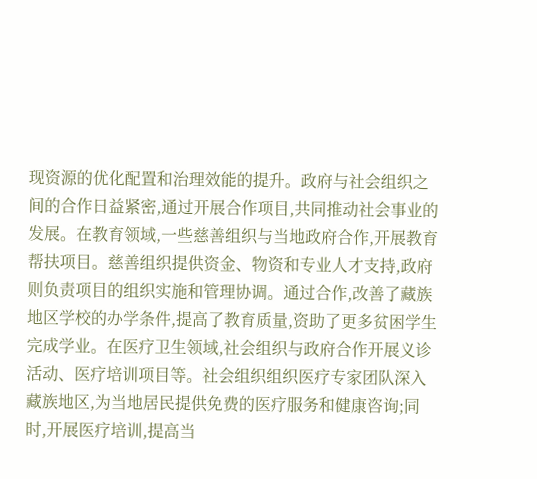现资源的优化配置和治理效能的提升。政府与社会组织之间的合作日益紧密,通过开展合作项目,共同推动社会事业的发展。在教育领域,一些慈善组织与当地政府合作,开展教育帮扶项目。慈善组织提供资金、物资和专业人才支持,政府则负责项目的组织实施和管理协调。通过合作,改善了藏族地区学校的办学条件,提高了教育质量,资助了更多贫困学生完成学业。在医疗卫生领域,社会组织与政府合作开展义诊活动、医疗培训项目等。社会组织组织医疗专家团队深入藏族地区,为当地居民提供免费的医疗服务和健康咨询;同时,开展医疗培训,提高当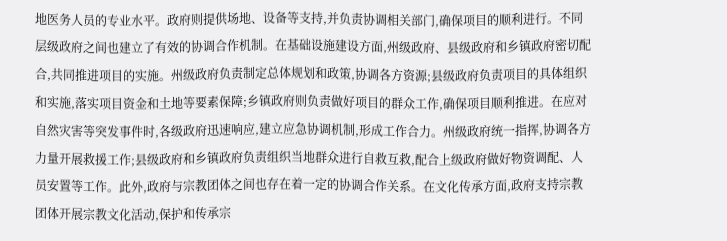地医务人员的专业水平。政府则提供场地、设备等支持,并负责协调相关部门,确保项目的顺利进行。不同层级政府之间也建立了有效的协调合作机制。在基础设施建设方面,州级政府、县级政府和乡镇政府密切配合,共同推进项目的实施。州级政府负责制定总体规划和政策,协调各方资源;县级政府负责项目的具体组织和实施,落实项目资金和土地等要素保障;乡镇政府则负责做好项目的群众工作,确保项目顺利推进。在应对自然灾害等突发事件时,各级政府迅速响应,建立应急协调机制,形成工作合力。州级政府统一指挥,协调各方力量开展救援工作;县级政府和乡镇政府负责组织当地群众进行自救互救,配合上级政府做好物资调配、人员安置等工作。此外,政府与宗教团体之间也存在着一定的协调合作关系。在文化传承方面,政府支持宗教团体开展宗教文化活动,保护和传承宗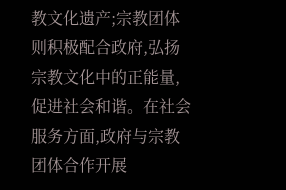教文化遗产;宗教团体则积极配合政府,弘扬宗教文化中的正能量,促进社会和谐。在社会服务方面,政府与宗教团体合作开展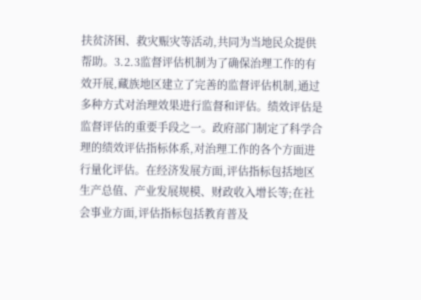扶贫济困、救灾赈灾等活动,共同为当地民众提供帮助。3.2.3监督评估机制为了确保治理工作的有效开展,藏族地区建立了完善的监督评估机制,通过多种方式对治理效果进行监督和评估。绩效评估是监督评估的重要手段之一。政府部门制定了科学合理的绩效评估指标体系,对治理工作的各个方面进行量化评估。在经济发展方面,评估指标包括地区生产总值、产业发展规模、财政收入增长等;在社会事业方面,评估指标包括教育普及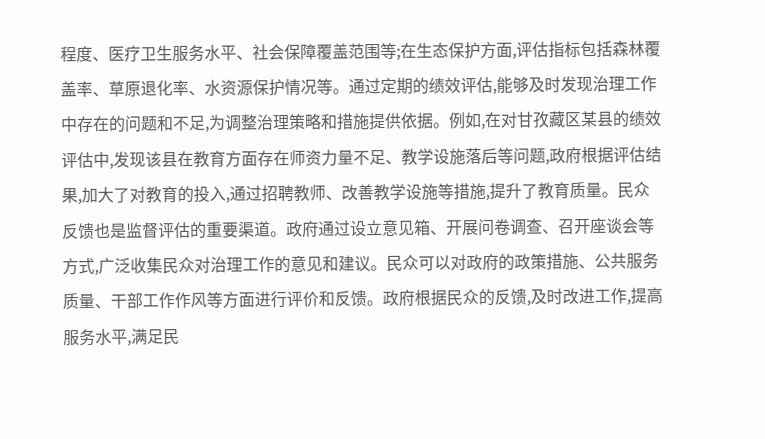程度、医疗卫生服务水平、社会保障覆盖范围等;在生态保护方面,评估指标包括森林覆盖率、草原退化率、水资源保护情况等。通过定期的绩效评估,能够及时发现治理工作中存在的问题和不足,为调整治理策略和措施提供依据。例如,在对甘孜藏区某县的绩效评估中,发现该县在教育方面存在师资力量不足、教学设施落后等问题,政府根据评估结果,加大了对教育的投入,通过招聘教师、改善教学设施等措施,提升了教育质量。民众反馈也是监督评估的重要渠道。政府通过设立意见箱、开展问卷调查、召开座谈会等方式,广泛收集民众对治理工作的意见和建议。民众可以对政府的政策措施、公共服务质量、干部工作作风等方面进行评价和反馈。政府根据民众的反馈,及时改进工作,提高服务水平,满足民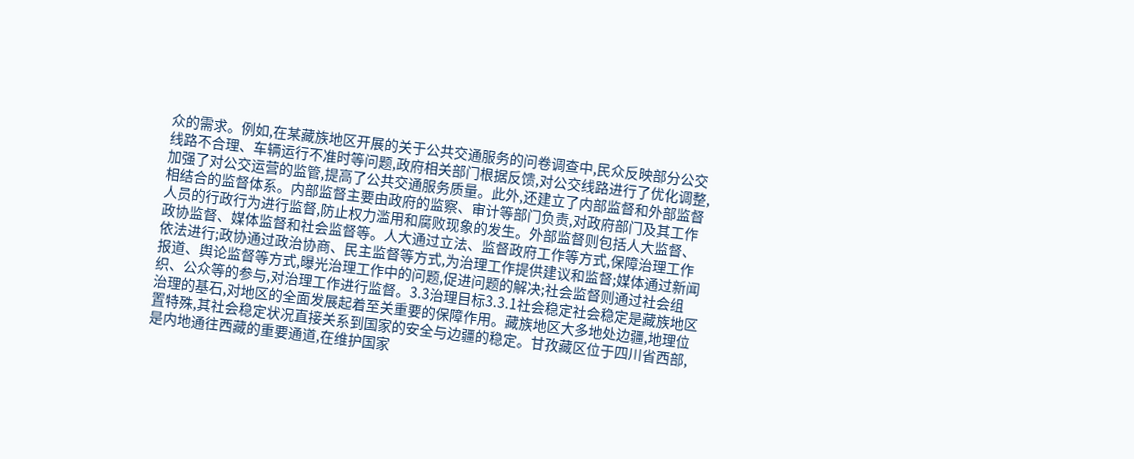众的需求。例如,在某藏族地区开展的关于公共交通服务的问卷调查中,民众反映部分公交线路不合理、车辆运行不准时等问题,政府相关部门根据反馈,对公交线路进行了优化调整,加强了对公交运营的监管,提高了公共交通服务质量。此外,还建立了内部监督和外部监督相结合的监督体系。内部监督主要由政府的监察、审计等部门负责,对政府部门及其工作人员的行政行为进行监督,防止权力滥用和腐败现象的发生。外部监督则包括人大监督、政协监督、媒体监督和社会监督等。人大通过立法、监督政府工作等方式,保障治理工作依法进行;政协通过政治协商、民主监督等方式,为治理工作提供建议和监督;媒体通过新闻报道、舆论监督等方式,曝光治理工作中的问题,促进问题的解决;社会监督则通过社会组织、公众等的参与,对治理工作进行监督。3.3治理目标3.3.1社会稳定社会稳定是藏族地区治理的基石,对地区的全面发展起着至关重要的保障作用。藏族地区大多地处边疆,地理位置特殊,其社会稳定状况直接关系到国家的安全与边疆的稳定。甘孜藏区位于四川省西部,是内地通往西藏的重要通道,在维护国家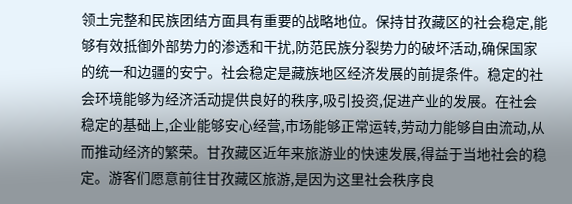领土完整和民族团结方面具有重要的战略地位。保持甘孜藏区的社会稳定,能够有效抵御外部势力的渗透和干扰,防范民族分裂势力的破坏活动,确保国家的统一和边疆的安宁。社会稳定是藏族地区经济发展的前提条件。稳定的社会环境能够为经济活动提供良好的秩序,吸引投资,促进产业的发展。在社会稳定的基础上,企业能够安心经营,市场能够正常运转,劳动力能够自由流动,从而推动经济的繁荣。甘孜藏区近年来旅游业的快速发展,得益于当地社会的稳定。游客们愿意前往甘孜藏区旅游,是因为这里社会秩序良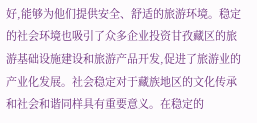好,能够为他们提供安全、舒适的旅游环境。稳定的社会环境也吸引了众多企业投资甘孜藏区的旅游基础设施建设和旅游产品开发,促进了旅游业的产业化发展。社会稳定对于藏族地区的文化传承和社会和谐同样具有重要意义。在稳定的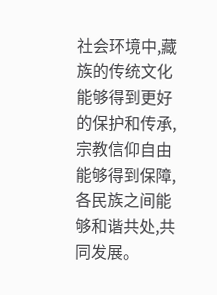社会环境中,藏族的传统文化能够得到更好的保护和传承,宗教信仰自由能够得到保障,各民族之间能够和谐共处,共同发展。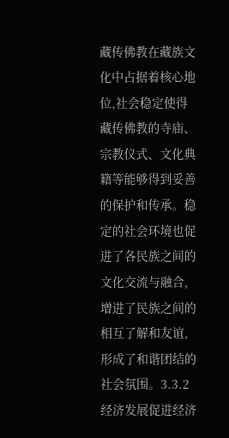藏传佛教在藏族文化中占据着核心地位,社会稳定使得藏传佛教的寺庙、宗教仪式、文化典籍等能够得到妥善的保护和传承。稳定的社会环境也促进了各民族之间的文化交流与融合,增进了民族之间的相互了解和友谊,形成了和谐团结的社会氛围。3.3.2经济发展促进经济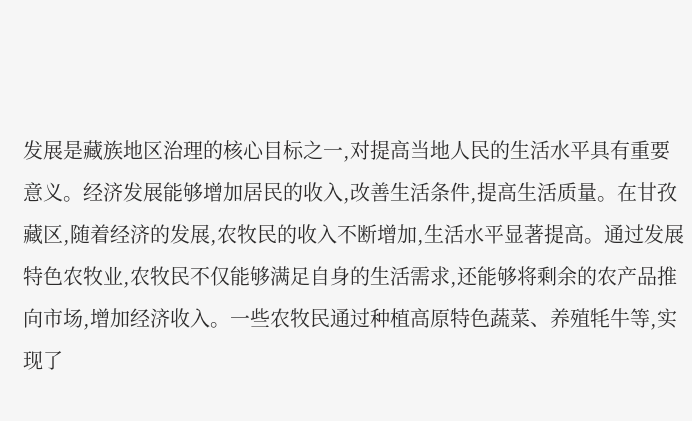发展是藏族地区治理的核心目标之一,对提高当地人民的生活水平具有重要意义。经济发展能够增加居民的收入,改善生活条件,提高生活质量。在甘孜藏区,随着经济的发展,农牧民的收入不断增加,生活水平显著提高。通过发展特色农牧业,农牧民不仅能够满足自身的生活需求,还能够将剩余的农产品推向市场,增加经济收入。一些农牧民通过种植高原特色蔬菜、养殖牦牛等,实现了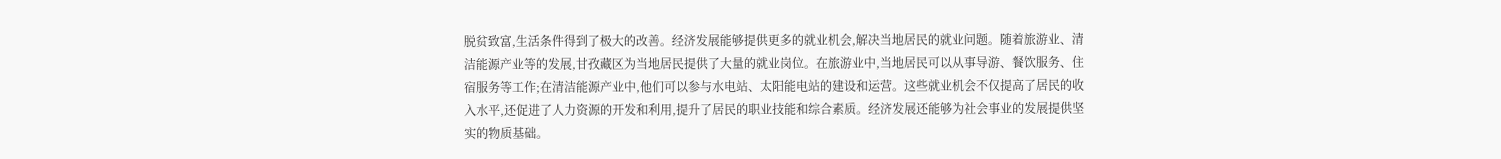脱贫致富,生活条件得到了极大的改善。经济发展能够提供更多的就业机会,解决当地居民的就业问题。随着旅游业、清洁能源产业等的发展,甘孜藏区为当地居民提供了大量的就业岗位。在旅游业中,当地居民可以从事导游、餐饮服务、住宿服务等工作;在清洁能源产业中,他们可以参与水电站、太阳能电站的建设和运营。这些就业机会不仅提高了居民的收入水平,还促进了人力资源的开发和利用,提升了居民的职业技能和综合素质。经济发展还能够为社会事业的发展提供坚实的物质基础。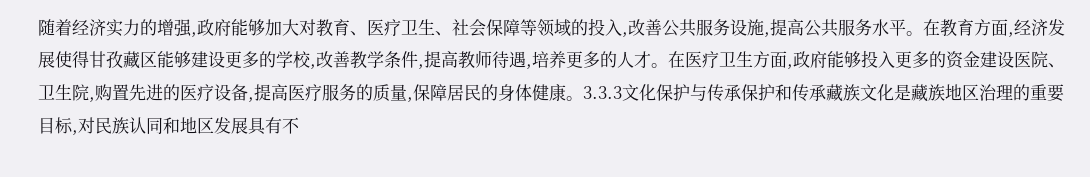随着经济实力的增强,政府能够加大对教育、医疗卫生、社会保障等领域的投入,改善公共服务设施,提高公共服务水平。在教育方面,经济发展使得甘孜藏区能够建设更多的学校,改善教学条件,提高教师待遇,培养更多的人才。在医疗卫生方面,政府能够投入更多的资金建设医院、卫生院,购置先进的医疗设备,提高医疗服务的质量,保障居民的身体健康。3.3.3文化保护与传承保护和传承藏族文化是藏族地区治理的重要目标,对民族认同和地区发展具有不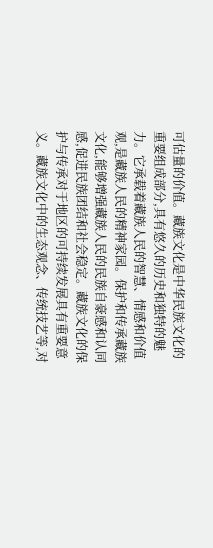可估量的价值。藏族文化是中华民族文化的重要组成部分,具有悠久的历史和独特的魅力。它承载着藏族人民的智慧、情感和价值观,是藏族人民的精神家园。保护和传承藏族文化,能够增强藏族人民的民族自豪感和认同感,促进民族团结和社会稳定。藏族文化的保护与传承对于地区的可持续发展具有重要意义。藏族文化中的生态观念、传统技艺等,对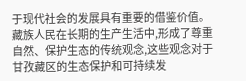于现代社会的发展具有重要的借鉴价值。藏族人民在长期的生产生活中,形成了尊重自然、保护生态的传统观念,这些观念对于甘孜藏区的生态保护和可持续发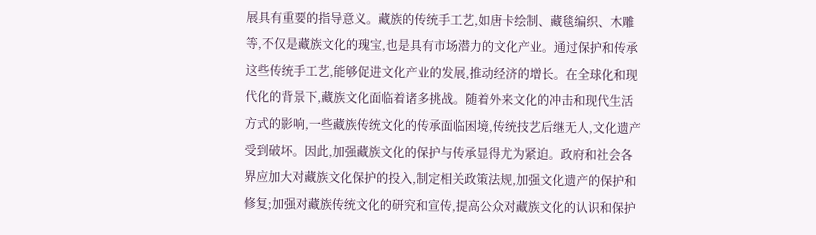展具有重要的指导意义。藏族的传统手工艺,如唐卡绘制、藏毯编织、木雕等,不仅是藏族文化的瑰宝,也是具有市场潜力的文化产业。通过保护和传承这些传统手工艺,能够促进文化产业的发展,推动经济的增长。在全球化和现代化的背景下,藏族文化面临着诸多挑战。随着外来文化的冲击和现代生活方式的影响,一些藏族传统文化的传承面临困境,传统技艺后继无人,文化遗产受到破坏。因此,加强藏族文化的保护与传承显得尤为紧迫。政府和社会各界应加大对藏族文化保护的投入,制定相关政策法规,加强文化遗产的保护和修复;加强对藏族传统文化的研究和宣传,提高公众对藏族文化的认识和保护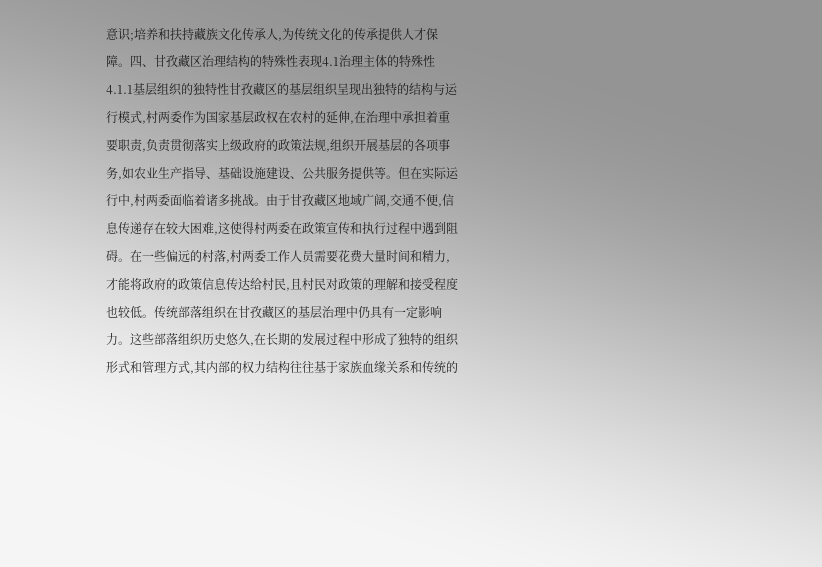意识;培养和扶持藏族文化传承人,为传统文化的传承提供人才保障。四、甘孜藏区治理结构的特殊性表现4.1治理主体的特殊性4.1.1基层组织的独特性甘孜藏区的基层组织呈现出独特的结构与运行模式,村两委作为国家基层政权在农村的延伸,在治理中承担着重要职责,负责贯彻落实上级政府的政策法规,组织开展基层的各项事务,如农业生产指导、基础设施建设、公共服务提供等。但在实际运行中,村两委面临着诸多挑战。由于甘孜藏区地域广阔,交通不便,信息传递存在较大困难,这使得村两委在政策宣传和执行过程中遇到阻碍。在一些偏远的村落,村两委工作人员需要花费大量时间和精力,才能将政府的政策信息传达给村民,且村民对政策的理解和接受程度也较低。传统部落组织在甘孜藏区的基层治理中仍具有一定影响力。这些部落组织历史悠久,在长期的发展过程中形成了独特的组织形式和管理方式,其内部的权力结构往往基于家族血缘关系和传统的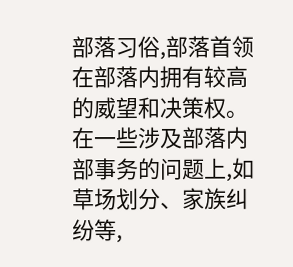部落习俗,部落首领在部落内拥有较高的威望和决策权。在一些涉及部落内部事务的问题上,如草场划分、家族纠纷等,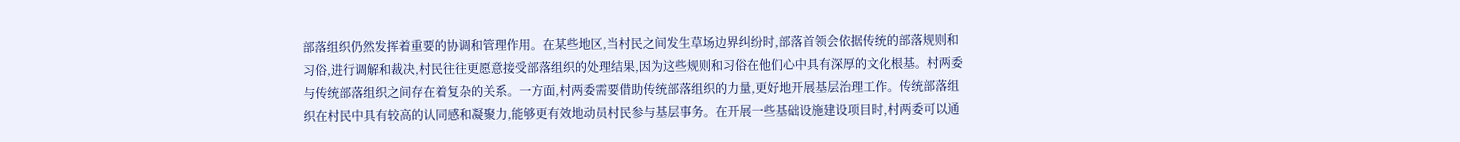部落组织仍然发挥着重要的协调和管理作用。在某些地区,当村民之间发生草场边界纠纷时,部落首领会依据传统的部落规则和习俗,进行调解和裁决,村民往往更愿意接受部落组织的处理结果,因为这些规则和习俗在他们心中具有深厚的文化根基。村两委与传统部落组织之间存在着复杂的关系。一方面,村两委需要借助传统部落组织的力量,更好地开展基层治理工作。传统部落组织在村民中具有较高的认同感和凝聚力,能够更有效地动员村民参与基层事务。在开展一些基础设施建设项目时,村两委可以通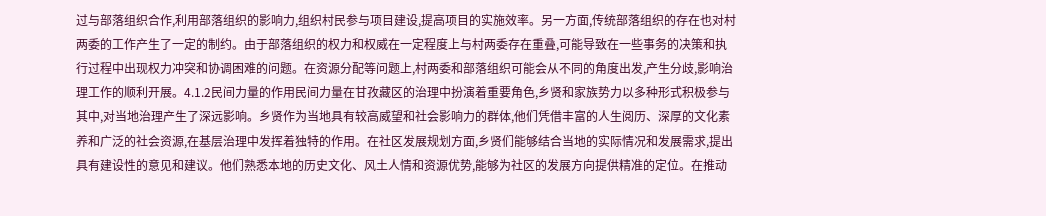过与部落组织合作,利用部落组织的影响力,组织村民参与项目建设,提高项目的实施效率。另一方面,传统部落组织的存在也对村两委的工作产生了一定的制约。由于部落组织的权力和权威在一定程度上与村两委存在重叠,可能导致在一些事务的决策和执行过程中出现权力冲突和协调困难的问题。在资源分配等问题上,村两委和部落组织可能会从不同的角度出发,产生分歧,影响治理工作的顺利开展。4.1.2民间力量的作用民间力量在甘孜藏区的治理中扮演着重要角色,乡贤和家族势力以多种形式积极参与其中,对当地治理产生了深远影响。乡贤作为当地具有较高威望和社会影响力的群体,他们凭借丰富的人生阅历、深厚的文化素养和广泛的社会资源,在基层治理中发挥着独特的作用。在社区发展规划方面,乡贤们能够结合当地的实际情况和发展需求,提出具有建设性的意见和建议。他们熟悉本地的历史文化、风土人情和资源优势,能够为社区的发展方向提供精准的定位。在推动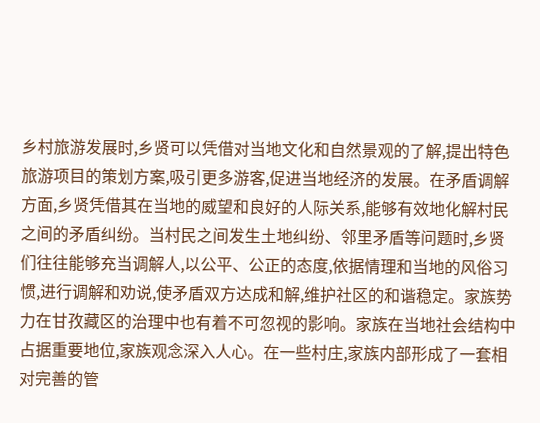乡村旅游发展时,乡贤可以凭借对当地文化和自然景观的了解,提出特色旅游项目的策划方案,吸引更多游客,促进当地经济的发展。在矛盾调解方面,乡贤凭借其在当地的威望和良好的人际关系,能够有效地化解村民之间的矛盾纠纷。当村民之间发生土地纠纷、邻里矛盾等问题时,乡贤们往往能够充当调解人,以公平、公正的态度,依据情理和当地的风俗习惯,进行调解和劝说,使矛盾双方达成和解,维护社区的和谐稳定。家族势力在甘孜藏区的治理中也有着不可忽视的影响。家族在当地社会结构中占据重要地位,家族观念深入人心。在一些村庄,家族内部形成了一套相对完善的管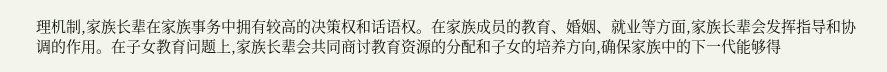理机制,家族长辈在家族事务中拥有较高的决策权和话语权。在家族成员的教育、婚姻、就业等方面,家族长辈会发挥指导和协调的作用。在子女教育问题上,家族长辈会共同商讨教育资源的分配和子女的培养方向,确保家族中的下一代能够得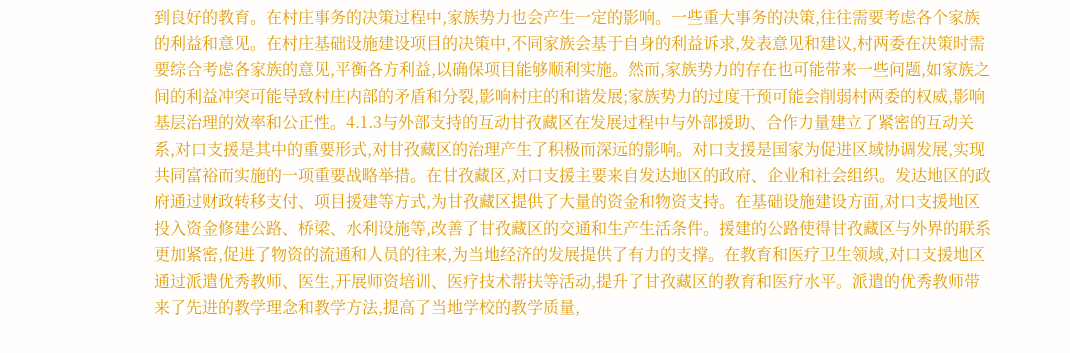到良好的教育。在村庄事务的决策过程中,家族势力也会产生一定的影响。一些重大事务的决策,往往需要考虑各个家族的利益和意见。在村庄基础设施建设项目的决策中,不同家族会基于自身的利益诉求,发表意见和建议,村两委在决策时需要综合考虑各家族的意见,平衡各方利益,以确保项目能够顺利实施。然而,家族势力的存在也可能带来一些问题,如家族之间的利益冲突可能导致村庄内部的矛盾和分裂,影响村庄的和谐发展;家族势力的过度干预可能会削弱村两委的权威,影响基层治理的效率和公正性。4.1.3与外部支持的互动甘孜藏区在发展过程中与外部援助、合作力量建立了紧密的互动关系,对口支援是其中的重要形式,对甘孜藏区的治理产生了积极而深远的影响。对口支援是国家为促进区域协调发展,实现共同富裕而实施的一项重要战略举措。在甘孜藏区,对口支援主要来自发达地区的政府、企业和社会组织。发达地区的政府通过财政转移支付、项目援建等方式,为甘孜藏区提供了大量的资金和物资支持。在基础设施建设方面,对口支援地区投入资金修建公路、桥梁、水利设施等,改善了甘孜藏区的交通和生产生活条件。援建的公路使得甘孜藏区与外界的联系更加紧密,促进了物资的流通和人员的往来,为当地经济的发展提供了有力的支撑。在教育和医疗卫生领域,对口支援地区通过派遣优秀教师、医生,开展师资培训、医疗技术帮扶等活动,提升了甘孜藏区的教育和医疗水平。派遣的优秀教师带来了先进的教学理念和教学方法,提高了当地学校的教学质量,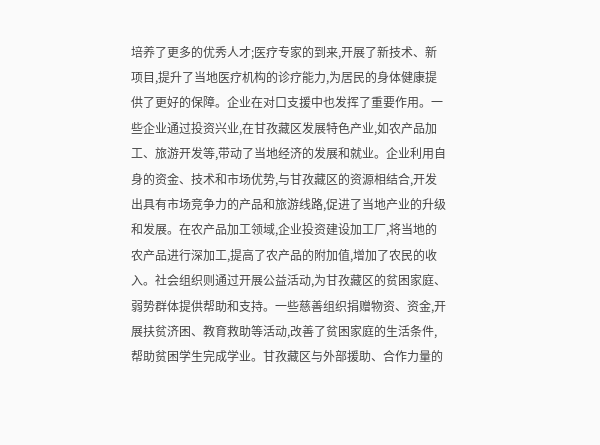培养了更多的优秀人才;医疗专家的到来,开展了新技术、新项目,提升了当地医疗机构的诊疗能力,为居民的身体健康提供了更好的保障。企业在对口支援中也发挥了重要作用。一些企业通过投资兴业,在甘孜藏区发展特色产业,如农产品加工、旅游开发等,带动了当地经济的发展和就业。企业利用自身的资金、技术和市场优势,与甘孜藏区的资源相结合,开发出具有市场竞争力的产品和旅游线路,促进了当地产业的升级和发展。在农产品加工领域,企业投资建设加工厂,将当地的农产品进行深加工,提高了农产品的附加值,增加了农民的收入。社会组织则通过开展公益活动,为甘孜藏区的贫困家庭、弱势群体提供帮助和支持。一些慈善组织捐赠物资、资金,开展扶贫济困、教育救助等活动,改善了贫困家庭的生活条件,帮助贫困学生完成学业。甘孜藏区与外部援助、合作力量的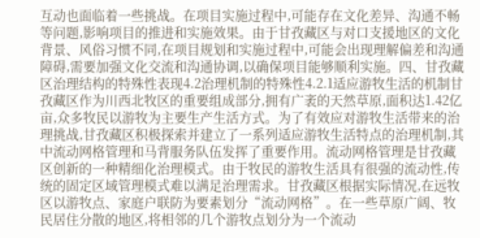互动也面临着一些挑战。在项目实施过程中,可能存在文化差异、沟通不畅等问题,影响项目的推进和实施效果。由于甘孜藏区与对口支援地区的文化背景、风俗习惯不同,在项目规划和实施过程中,可能会出现理解偏差和沟通障碍,需要加强文化交流和沟通协调,以确保项目能够顺利实施。四、甘孜藏区治理结构的特殊性表现4.2治理机制的特殊性4.2.1适应游牧生活的机制甘孜藏区作为川西北牧区的重要组成部分,拥有广袤的天然草原,面积达1.42亿亩,众多牧民以游牧为主要生产生活方式。为了有效应对游牧生活带来的治理挑战,甘孜藏区积极探索并建立了一系列适应游牧生活特点的治理机制,其中流动网格管理和马背服务队伍发挥了重要作用。流动网格管理是甘孜藏区创新的一种精细化治理模式。由于牧民的游牧生活具有很强的流动性,传统的固定区域管理模式难以满足治理需求。甘孜藏区根据实际情况,在远牧区以游牧点、家庭户联防为要素划分“流动网格”。在一些草原广阔、牧民居住分散的地区,将相邻的几个游牧点划分为一个流动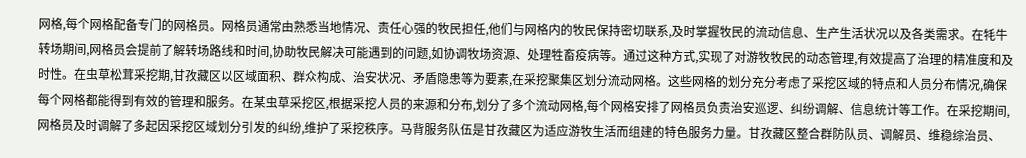网格,每个网格配备专门的网格员。网格员通常由熟悉当地情况、责任心强的牧民担任,他们与网格内的牧民保持密切联系,及时掌握牧民的流动信息、生产生活状况以及各类需求。在牦牛转场期间,网格员会提前了解转场路线和时间,协助牧民解决可能遇到的问题,如协调牧场资源、处理牲畜疫病等。通过这种方式,实现了对游牧牧民的动态管理,有效提高了治理的精准度和及时性。在虫草松茸采挖期,甘孜藏区以区域面积、群众构成、治安状况、矛盾隐患等为要素,在采挖聚集区划分流动网格。这些网格的划分充分考虑了采挖区域的特点和人员分布情况,确保每个网格都能得到有效的管理和服务。在某虫草采挖区,根据采挖人员的来源和分布,划分了多个流动网格,每个网格安排了网格员负责治安巡逻、纠纷调解、信息统计等工作。在采挖期间,网格员及时调解了多起因采挖区域划分引发的纠纷,维护了采挖秩序。马背服务队伍是甘孜藏区为适应游牧生活而组建的特色服务力量。甘孜藏区整合群防队员、调解员、维稳综治员、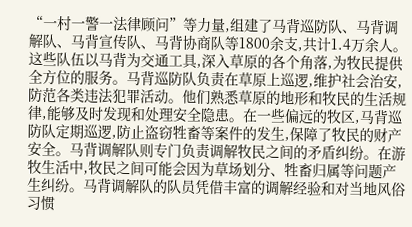“一村一警一法律顾问”等力量,组建了马背巡防队、马背调解队、马背宣传队、马背协商队等1800余支,共计1.4万余人。这些队伍以马背为交通工具,深入草原的各个角落,为牧民提供全方位的服务。马背巡防队负责在草原上巡逻,维护社会治安,防范各类违法犯罪活动。他们熟悉草原的地形和牧民的生活规律,能够及时发现和处理安全隐患。在一些偏远的牧区,马背巡防队定期巡逻,防止盗窃牲畜等案件的发生,保障了牧民的财产安全。马背调解队则专门负责调解牧民之间的矛盾纠纷。在游牧生活中,牧民之间可能会因为草场划分、牲畜归属等问题产生纠纷。马背调解队的队员凭借丰富的调解经验和对当地风俗习惯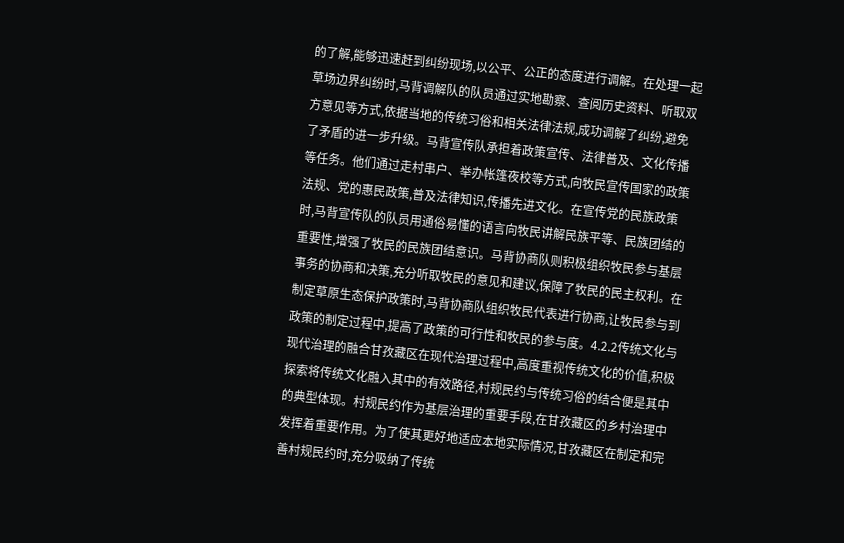的了解,能够迅速赶到纠纷现场,以公平、公正的态度进行调解。在处理一起草场边界纠纷时,马背调解队的队员通过实地勘察、查阅历史资料、听取双方意见等方式,依据当地的传统习俗和相关法律法规,成功调解了纠纷,避免了矛盾的进一步升级。马背宣传队承担着政策宣传、法律普及、文化传播等任务。他们通过走村串户、举办帐篷夜校等方式,向牧民宣传国家的政策法规、党的惠民政策,普及法律知识,传播先进文化。在宣传党的民族政策时,马背宣传队的队员用通俗易懂的语言向牧民讲解民族平等、民族团结的重要性,增强了牧民的民族团结意识。马背协商队则积极组织牧民参与基层事务的协商和决策,充分听取牧民的意见和建议,保障了牧民的民主权利。在制定草原生态保护政策时,马背协商队组织牧民代表进行协商,让牧民参与到政策的制定过程中,提高了政策的可行性和牧民的参与度。4.2.2传统文化与现代治理的融合甘孜藏区在现代治理过程中,高度重视传统文化的价值,积极探索将传统文化融入其中的有效路径,村规民约与传统习俗的结合便是其中的典型体现。村规民约作为基层治理的重要手段,在甘孜藏区的乡村治理中发挥着重要作用。为了使其更好地适应本地实际情况,甘孜藏区在制定和完善村规民约时,充分吸纳了传统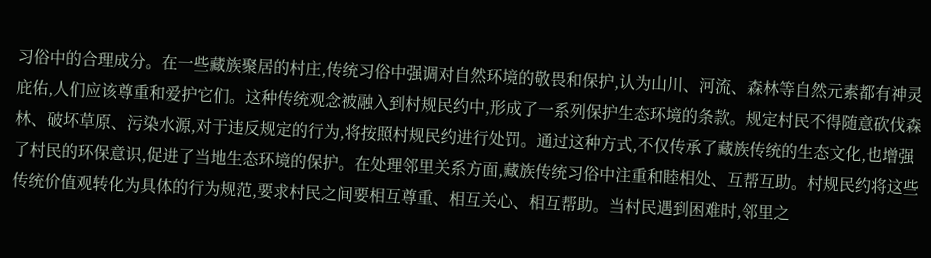习俗中的合理成分。在一些藏族聚居的村庄,传统习俗中强调对自然环境的敬畏和保护,认为山川、河流、森林等自然元素都有神灵庇佑,人们应该尊重和爱护它们。这种传统观念被融入到村规民约中,形成了一系列保护生态环境的条款。规定村民不得随意砍伐森林、破坏草原、污染水源,对于违反规定的行为,将按照村规民约进行处罚。通过这种方式,不仅传承了藏族传统的生态文化,也增强了村民的环保意识,促进了当地生态环境的保护。在处理邻里关系方面,藏族传统习俗中注重和睦相处、互帮互助。村规民约将这些传统价值观转化为具体的行为规范,要求村民之间要相互尊重、相互关心、相互帮助。当村民遇到困难时,邻里之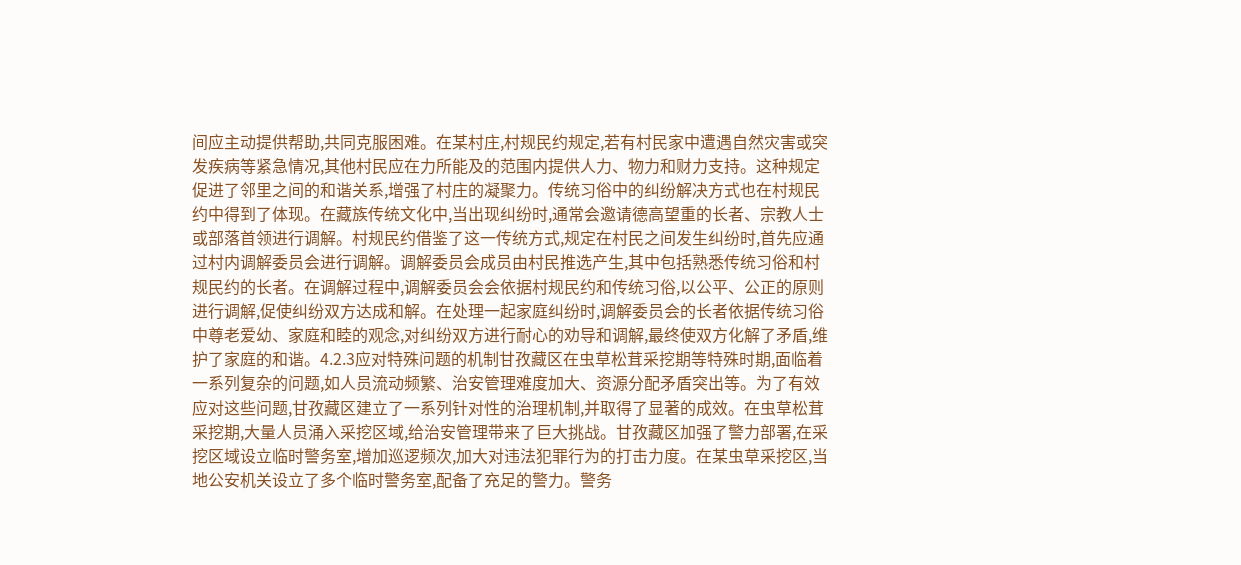间应主动提供帮助,共同克服困难。在某村庄,村规民约规定,若有村民家中遭遇自然灾害或突发疾病等紧急情况,其他村民应在力所能及的范围内提供人力、物力和财力支持。这种规定促进了邻里之间的和谐关系,增强了村庄的凝聚力。传统习俗中的纠纷解决方式也在村规民约中得到了体现。在藏族传统文化中,当出现纠纷时,通常会邀请德高望重的长者、宗教人士或部落首领进行调解。村规民约借鉴了这一传统方式,规定在村民之间发生纠纷时,首先应通过村内调解委员会进行调解。调解委员会成员由村民推选产生,其中包括熟悉传统习俗和村规民约的长者。在调解过程中,调解委员会会依据村规民约和传统习俗,以公平、公正的原则进行调解,促使纠纷双方达成和解。在处理一起家庭纠纷时,调解委员会的长者依据传统习俗中尊老爱幼、家庭和睦的观念,对纠纷双方进行耐心的劝导和调解,最终使双方化解了矛盾,维护了家庭的和谐。4.2.3应对特殊问题的机制甘孜藏区在虫草松茸采挖期等特殊时期,面临着一系列复杂的问题,如人员流动频繁、治安管理难度加大、资源分配矛盾突出等。为了有效应对这些问题,甘孜藏区建立了一系列针对性的治理机制,并取得了显著的成效。在虫草松茸采挖期,大量人员涌入采挖区域,给治安管理带来了巨大挑战。甘孜藏区加强了警力部署,在采挖区域设立临时警务室,增加巡逻频次,加大对违法犯罪行为的打击力度。在某虫草采挖区,当地公安机关设立了多个临时警务室,配备了充足的警力。警务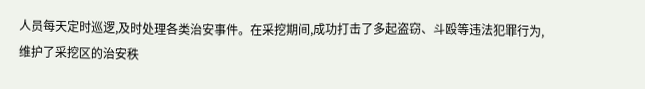人员每天定时巡逻,及时处理各类治安事件。在采挖期间,成功打击了多起盗窃、斗殴等违法犯罪行为,维护了采挖区的治安秩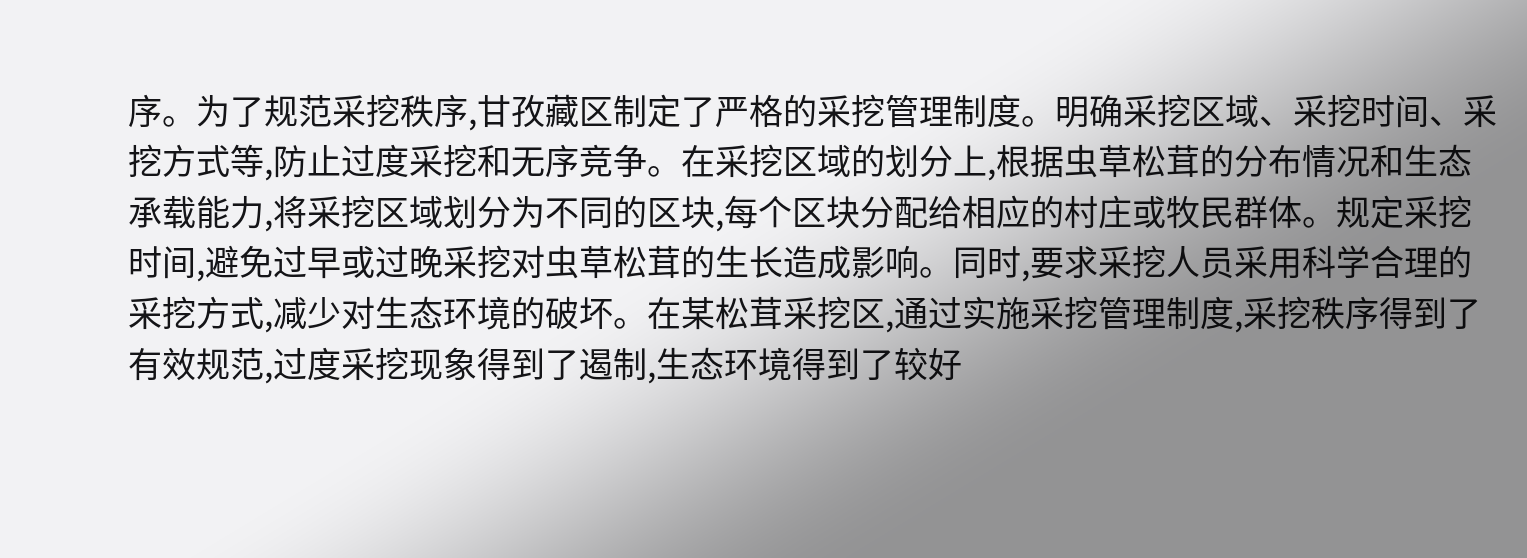序。为了规范采挖秩序,甘孜藏区制定了严格的采挖管理制度。明确采挖区域、采挖时间、采挖方式等,防止过度采挖和无序竞争。在采挖区域的划分上,根据虫草松茸的分布情况和生态承载能力,将采挖区域划分为不同的区块,每个区块分配给相应的村庄或牧民群体。规定采挖时间,避免过早或过晚采挖对虫草松茸的生长造成影响。同时,要求采挖人员采用科学合理的采挖方式,减少对生态环境的破坏。在某松茸采挖区,通过实施采挖管理制度,采挖秩序得到了有效规范,过度采挖现象得到了遏制,生态环境得到了较好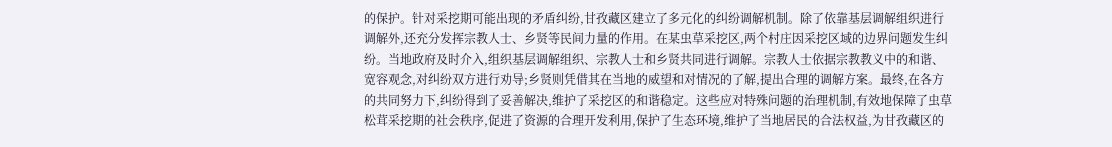的保护。针对采挖期可能出现的矛盾纠纷,甘孜藏区建立了多元化的纠纷调解机制。除了依靠基层调解组织进行调解外,还充分发挥宗教人士、乡贤等民间力量的作用。在某虫草采挖区,两个村庄因采挖区域的边界问题发生纠纷。当地政府及时介入,组织基层调解组织、宗教人士和乡贤共同进行调解。宗教人士依据宗教教义中的和谐、宽容观念,对纠纷双方进行劝导;乡贤则凭借其在当地的威望和对情况的了解,提出合理的调解方案。最终,在各方的共同努力下,纠纷得到了妥善解决,维护了采挖区的和谐稳定。这些应对特殊问题的治理机制,有效地保障了虫草松茸采挖期的社会秩序,促进了资源的合理开发利用,保护了生态环境,维护了当地居民的合法权益,为甘孜藏区的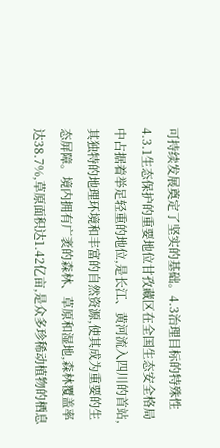可持续发展奠定了坚实的基础。4.3治理目标的特殊性4.3.1生态保护的重要地位甘孜藏区在全国生态安全格局中占据着举足轻重的地位,是长江、黄河流入四川的首站,其独特的地理环境和丰富的自然资源,使其成为重要的生态屏障。境内拥有广袤的森林、草原和湿地,森林覆盖率达38.7%,草原面积达1.42亿亩,是众多珍稀动植物的栖息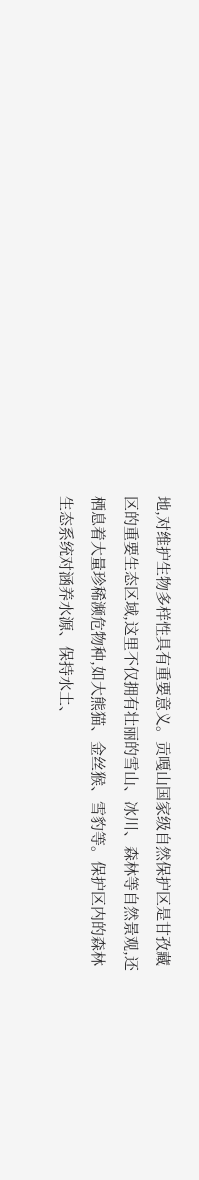地,对维护生物多样性具有重要意义。贡嘎山国家级自然保护区是甘孜藏区的重要生态区域,这里不仅拥有壮丽的雪山、冰川、森林等自然景观,还栖息着大量珍稀濒危物种,如大熊猫、金丝猴、雪豹等。保护区内的森林生态系统对涵养水源、保持水土、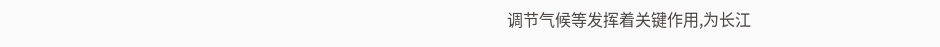调节气候等发挥着关键作用,为长江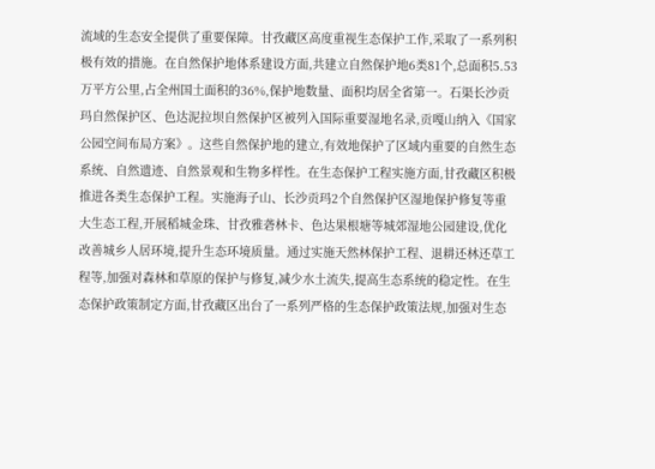流域的生态安全提供了重要保障。甘孜藏区高度重视生态保护工作,采取了一系列积极有效的措施。在自然保护地体系建设方面,共建立自然保护地6类81个,总面积5.53万平方公里,占全州国土面积的36%,保护地数量、面积均居全省第一。石渠长沙贡玛自然保护区、色达泥拉坝自然保护区被列入国际重要湿地名录,贡嘎山纳入《国家公园空间布局方案》。这些自然保护地的建立,有效地保护了区域内重要的自然生态系统、自然遗迹、自然景观和生物多样性。在生态保护工程实施方面,甘孜藏区积极推进各类生态保护工程。实施海子山、长沙贡玛2个自然保护区湿地保护修复等重大生态工程,开展稻城金珠、甘孜雅砻林卡、色达果根塘等城郊湿地公园建设,优化改善城乡人居环境,提升生态环境质量。通过实施天然林保护工程、退耕还林还草工程等,加强对森林和草原的保护与修复,减少水土流失,提高生态系统的稳定性。在生态保护政策制定方面,甘孜藏区出台了一系列严格的生态保护政策法规,加强对生态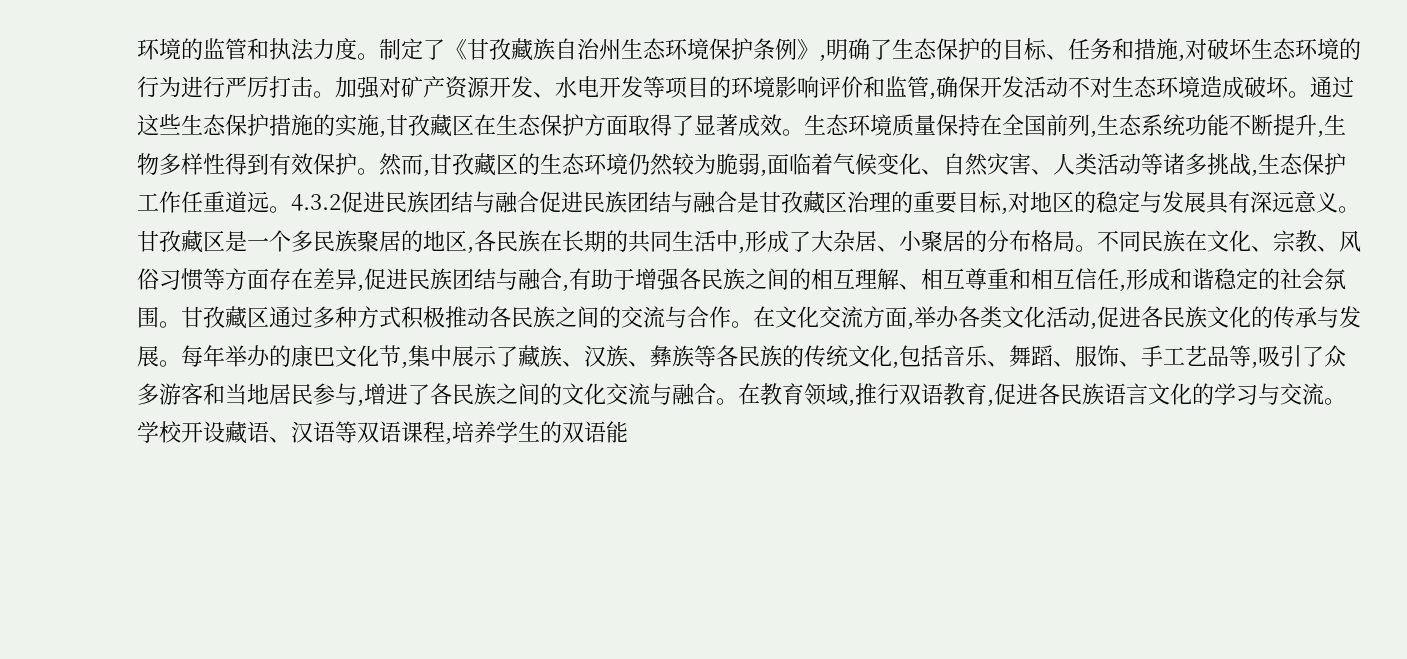环境的监管和执法力度。制定了《甘孜藏族自治州生态环境保护条例》,明确了生态保护的目标、任务和措施,对破坏生态环境的行为进行严厉打击。加强对矿产资源开发、水电开发等项目的环境影响评价和监管,确保开发活动不对生态环境造成破坏。通过这些生态保护措施的实施,甘孜藏区在生态保护方面取得了显著成效。生态环境质量保持在全国前列,生态系统功能不断提升,生物多样性得到有效保护。然而,甘孜藏区的生态环境仍然较为脆弱,面临着气候变化、自然灾害、人类活动等诸多挑战,生态保护工作任重道远。4.3.2促进民族团结与融合促进民族团结与融合是甘孜藏区治理的重要目标,对地区的稳定与发展具有深远意义。甘孜藏区是一个多民族聚居的地区,各民族在长期的共同生活中,形成了大杂居、小聚居的分布格局。不同民族在文化、宗教、风俗习惯等方面存在差异,促进民族团结与融合,有助于增强各民族之间的相互理解、相互尊重和相互信任,形成和谐稳定的社会氛围。甘孜藏区通过多种方式积极推动各民族之间的交流与合作。在文化交流方面,举办各类文化活动,促进各民族文化的传承与发展。每年举办的康巴文化节,集中展示了藏族、汉族、彝族等各民族的传统文化,包括音乐、舞蹈、服饰、手工艺品等,吸引了众多游客和当地居民参与,增进了各民族之间的文化交流与融合。在教育领域,推行双语教育,促进各民族语言文化的学习与交流。学校开设藏语、汉语等双语课程,培养学生的双语能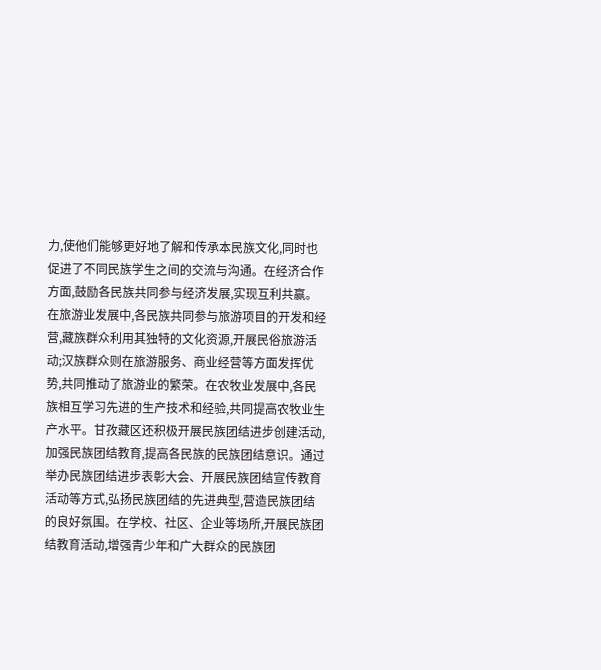力,使他们能够更好地了解和传承本民族文化,同时也促进了不同民族学生之间的交流与沟通。在经济合作方面,鼓励各民族共同参与经济发展,实现互利共赢。在旅游业发展中,各民族共同参与旅游项目的开发和经营,藏族群众利用其独特的文化资源,开展民俗旅游活动;汉族群众则在旅游服务、商业经营等方面发挥优势,共同推动了旅游业的繁荣。在农牧业发展中,各民族相互学习先进的生产技术和经验,共同提高农牧业生产水平。甘孜藏区还积极开展民族团结进步创建活动,加强民族团结教育,提高各民族的民族团结意识。通过举办民族团结进步表彰大会、开展民族团结宣传教育活动等方式,弘扬民族团结的先进典型,营造民族团结的良好氛围。在学校、社区、企业等场所,开展民族团结教育活动,增强青少年和广大群众的民族团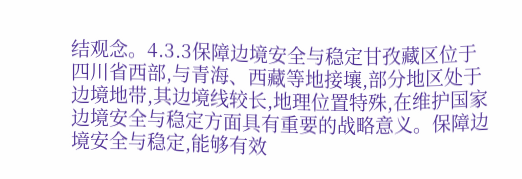结观念。4.3.3保障边境安全与稳定甘孜藏区位于四川省西部,与青海、西藏等地接壤,部分地区处于边境地带,其边境线较长,地理位置特殊,在维护国家边境安全与稳定方面具有重要的战略意义。保障边境安全与稳定,能够有效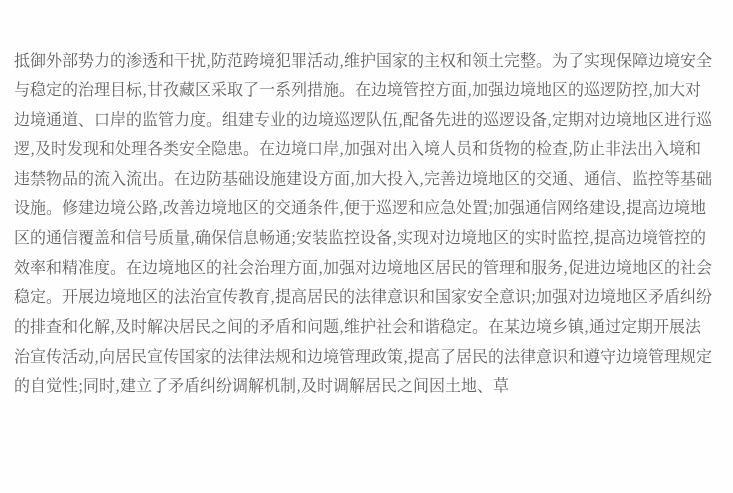抵御外部势力的渗透和干扰,防范跨境犯罪活动,维护国家的主权和领土完整。为了实现保障边境安全与稳定的治理目标,甘孜藏区采取了一系列措施。在边境管控方面,加强边境地区的巡逻防控,加大对边境通道、口岸的监管力度。组建专业的边境巡逻队伍,配备先进的巡逻设备,定期对边境地区进行巡逻,及时发现和处理各类安全隐患。在边境口岸,加强对出入境人员和货物的检查,防止非法出入境和违禁物品的流入流出。在边防基础设施建设方面,加大投入,完善边境地区的交通、通信、监控等基础设施。修建边境公路,改善边境地区的交通条件,便于巡逻和应急处置;加强通信网络建设,提高边境地区的通信覆盖和信号质量,确保信息畅通;安装监控设备,实现对边境地区的实时监控,提高边境管控的效率和精准度。在边境地区的社会治理方面,加强对边境地区居民的管理和服务,促进边境地区的社会稳定。开展边境地区的法治宣传教育,提高居民的法律意识和国家安全意识;加强对边境地区矛盾纠纷的排查和化解,及时解决居民之间的矛盾和问题,维护社会和谐稳定。在某边境乡镇,通过定期开展法治宣传活动,向居民宣传国家的法律法规和边境管理政策,提高了居民的法律意识和遵守边境管理规定的自觉性;同时,建立了矛盾纠纷调解机制,及时调解居民之间因土地、草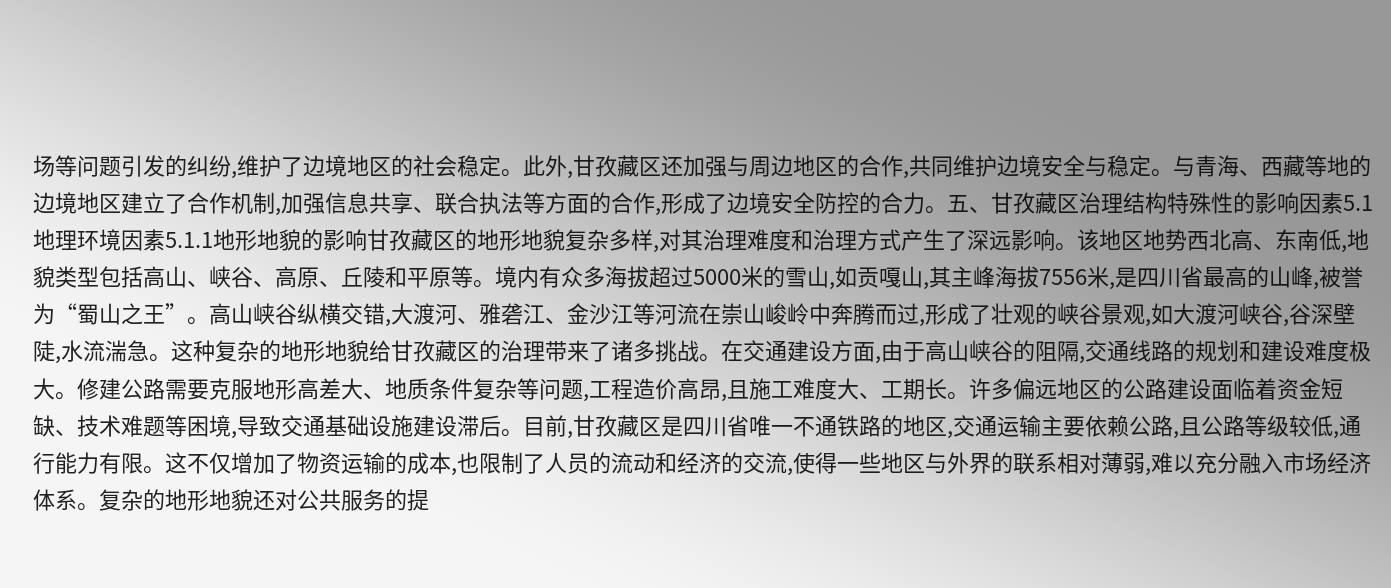场等问题引发的纠纷,维护了边境地区的社会稳定。此外,甘孜藏区还加强与周边地区的合作,共同维护边境安全与稳定。与青海、西藏等地的边境地区建立了合作机制,加强信息共享、联合执法等方面的合作,形成了边境安全防控的合力。五、甘孜藏区治理结构特殊性的影响因素5.1地理环境因素5.1.1地形地貌的影响甘孜藏区的地形地貌复杂多样,对其治理难度和治理方式产生了深远影响。该地区地势西北高、东南低,地貌类型包括高山、峡谷、高原、丘陵和平原等。境内有众多海拔超过5000米的雪山,如贡嘎山,其主峰海拔7556米,是四川省最高的山峰,被誉为“蜀山之王”。高山峡谷纵横交错,大渡河、雅砻江、金沙江等河流在崇山峻岭中奔腾而过,形成了壮观的峡谷景观,如大渡河峡谷,谷深壁陡,水流湍急。这种复杂的地形地貌给甘孜藏区的治理带来了诸多挑战。在交通建设方面,由于高山峡谷的阻隔,交通线路的规划和建设难度极大。修建公路需要克服地形高差大、地质条件复杂等问题,工程造价高昂,且施工难度大、工期长。许多偏远地区的公路建设面临着资金短缺、技术难题等困境,导致交通基础设施建设滞后。目前,甘孜藏区是四川省唯一不通铁路的地区,交通运输主要依赖公路,且公路等级较低,通行能力有限。这不仅增加了物资运输的成本,也限制了人员的流动和经济的交流,使得一些地区与外界的联系相对薄弱,难以充分融入市场经济体系。复杂的地形地貌还对公共服务的提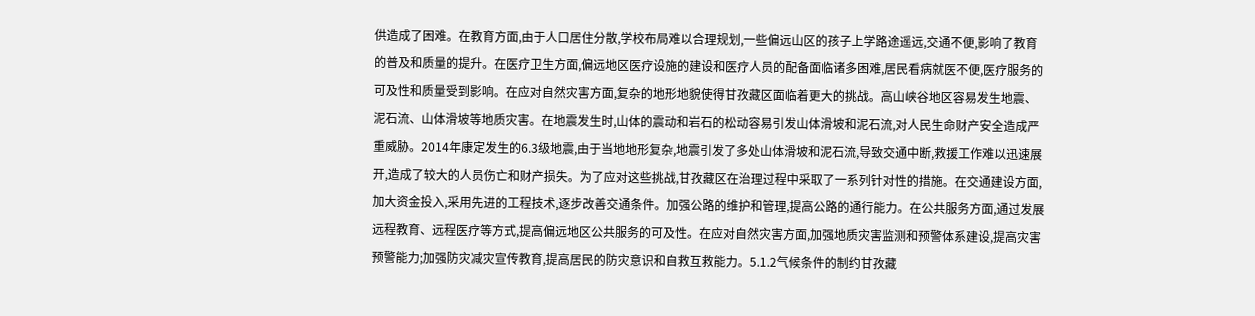供造成了困难。在教育方面,由于人口居住分散,学校布局难以合理规划,一些偏远山区的孩子上学路途遥远,交通不便,影响了教育的普及和质量的提升。在医疗卫生方面,偏远地区医疗设施的建设和医疗人员的配备面临诸多困难,居民看病就医不便,医疗服务的可及性和质量受到影响。在应对自然灾害方面,复杂的地形地貌使得甘孜藏区面临着更大的挑战。高山峡谷地区容易发生地震、泥石流、山体滑坡等地质灾害。在地震发生时,山体的震动和岩石的松动容易引发山体滑坡和泥石流,对人民生命财产安全造成严重威胁。2014年康定发生的6.3级地震,由于当地地形复杂,地震引发了多处山体滑坡和泥石流,导致交通中断,救援工作难以迅速展开,造成了较大的人员伤亡和财产损失。为了应对这些挑战,甘孜藏区在治理过程中采取了一系列针对性的措施。在交通建设方面,加大资金投入,采用先进的工程技术,逐步改善交通条件。加强公路的维护和管理,提高公路的通行能力。在公共服务方面,通过发展远程教育、远程医疗等方式,提高偏远地区公共服务的可及性。在应对自然灾害方面,加强地质灾害监测和预警体系建设,提高灾害预警能力;加强防灾减灾宣传教育,提高居民的防灾意识和自救互救能力。5.1.2气候条件的制约甘孜藏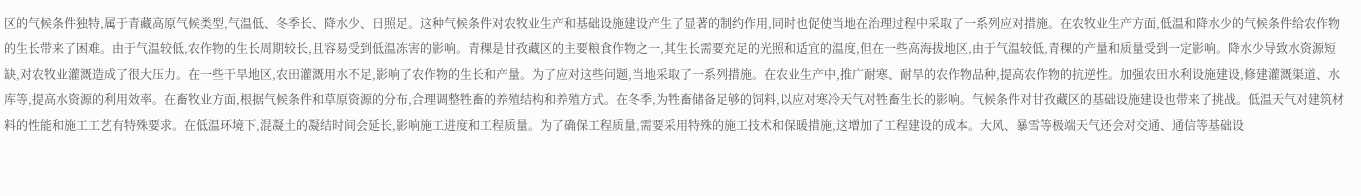区的气候条件独特,属于青藏高原气候类型,气温低、冬季长、降水少、日照足。这种气候条件对农牧业生产和基础设施建设产生了显著的制约作用,同时也促使当地在治理过程中采取了一系列应对措施。在农牧业生产方面,低温和降水少的气候条件给农作物的生长带来了困难。由于气温较低,农作物的生长周期较长,且容易受到低温冻害的影响。青稞是甘孜藏区的主要粮食作物之一,其生长需要充足的光照和适宜的温度,但在一些高海拔地区,由于气温较低,青稞的产量和质量受到一定影响。降水少导致水资源短缺,对农牧业灌溉造成了很大压力。在一些干旱地区,农田灌溉用水不足,影响了农作物的生长和产量。为了应对这些问题,当地采取了一系列措施。在农业生产中,推广耐寒、耐旱的农作物品种,提高农作物的抗逆性。加强农田水利设施建设,修建灌溉渠道、水库等,提高水资源的利用效率。在畜牧业方面,根据气候条件和草原资源的分布,合理调整牲畜的养殖结构和养殖方式。在冬季,为牲畜储备足够的饲料,以应对寒冷天气对牲畜生长的影响。气候条件对甘孜藏区的基础设施建设也带来了挑战。低温天气对建筑材料的性能和施工工艺有特殊要求。在低温环境下,混凝土的凝结时间会延长,影响施工进度和工程质量。为了确保工程质量,需要采用特殊的施工技术和保暖措施,这增加了工程建设的成本。大风、暴雪等极端天气还会对交通、通信等基础设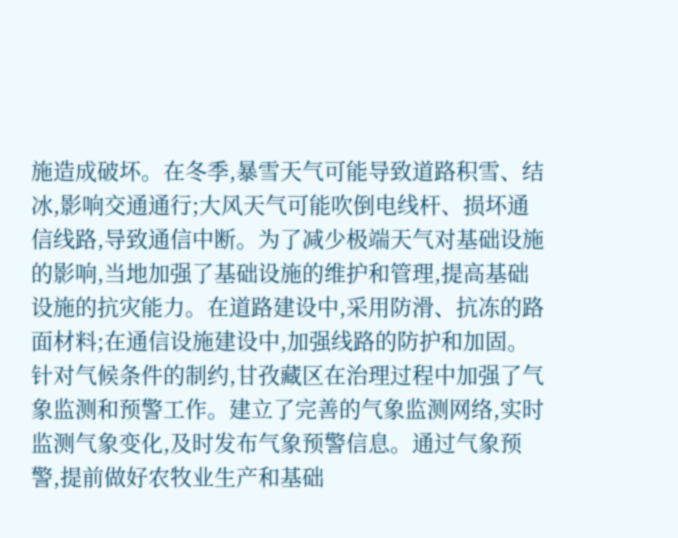施造成破坏。在冬季,暴雪天气可能导致道路积雪、结冰,影响交通通行;大风天气可能吹倒电线杆、损坏通信线路,导致通信中断。为了减少极端天气对基础设施的影响,当地加强了基础设施的维护和管理,提高基础设施的抗灾能力。在道路建设中,采用防滑、抗冻的路面材料;在通信设施建设中,加强线路的防护和加固。针对气候条件的制约,甘孜藏区在治理过程中加强了气象监测和预警工作。建立了完善的气象监测网络,实时监测气象变化,及时发布气象预警信息。通过气象预警,提前做好农牧业生产和基础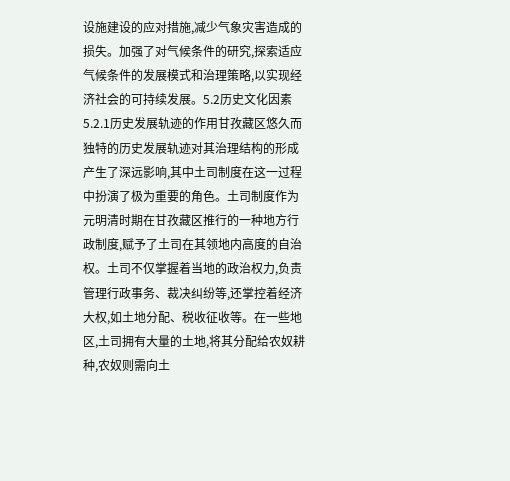设施建设的应对措施,减少气象灾害造成的损失。加强了对气候条件的研究,探索适应气候条件的发展模式和治理策略,以实现经济社会的可持续发展。5.2历史文化因素5.2.1历史发展轨迹的作用甘孜藏区悠久而独特的历史发展轨迹对其治理结构的形成产生了深远影响,其中土司制度在这一过程中扮演了极为重要的角色。土司制度作为元明清时期在甘孜藏区推行的一种地方行政制度,赋予了土司在其领地内高度的自治权。土司不仅掌握着当地的政治权力,负责管理行政事务、裁决纠纷等,还掌控着经济大权,如土地分配、税收征收等。在一些地区,土司拥有大量的土地,将其分配给农奴耕种,农奴则需向土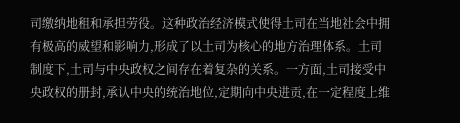司缴纳地租和承担劳役。这种政治经济模式使得土司在当地社会中拥有极高的威望和影响力,形成了以土司为核心的地方治理体系。土司制度下,土司与中央政权之间存在着复杂的关系。一方面,土司接受中央政权的册封,承认中央的统治地位,定期向中央进贡,在一定程度上维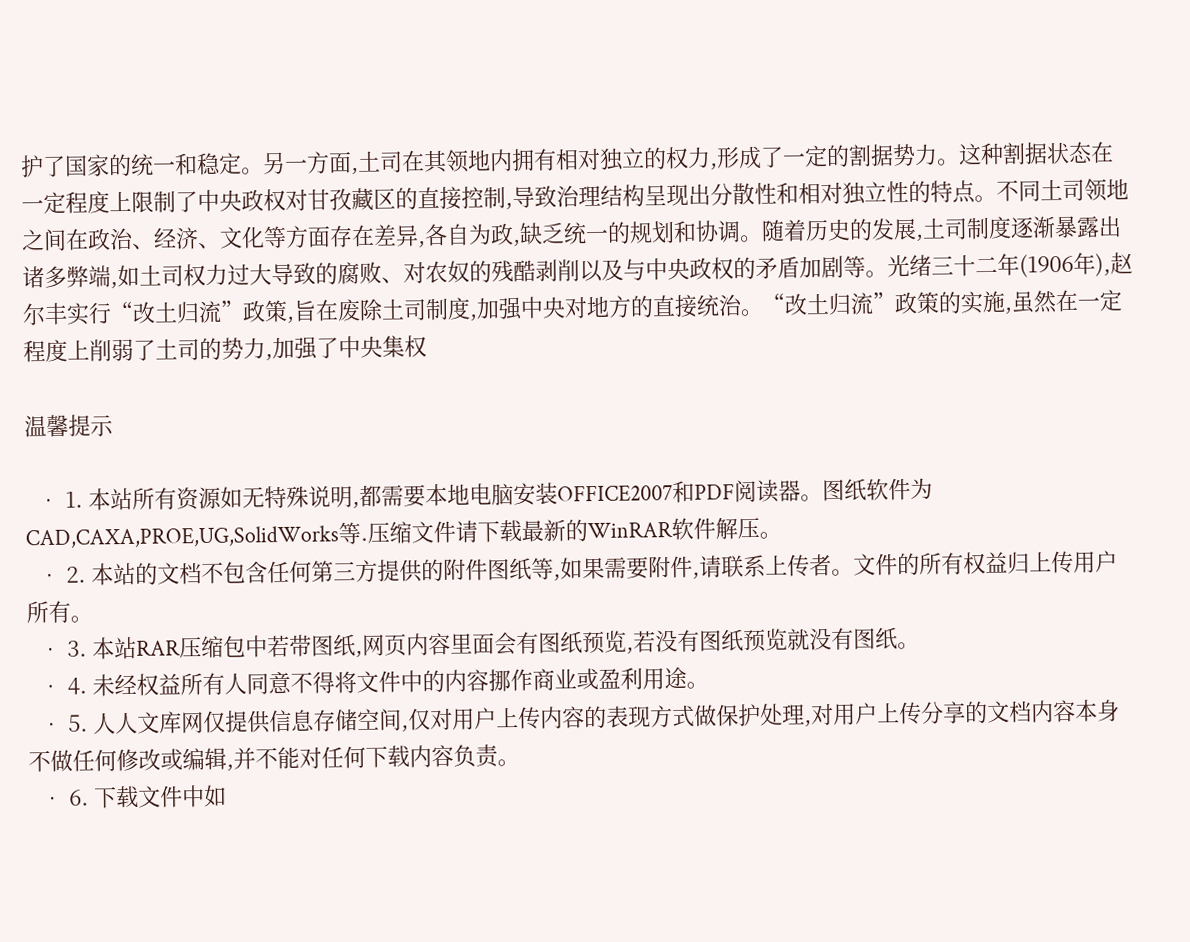护了国家的统一和稳定。另一方面,土司在其领地内拥有相对独立的权力,形成了一定的割据势力。这种割据状态在一定程度上限制了中央政权对甘孜藏区的直接控制,导致治理结构呈现出分散性和相对独立性的特点。不同土司领地之间在政治、经济、文化等方面存在差异,各自为政,缺乏统一的规划和协调。随着历史的发展,土司制度逐渐暴露出诸多弊端,如土司权力过大导致的腐败、对农奴的残酷剥削以及与中央政权的矛盾加剧等。光绪三十二年(1906年),赵尔丰实行“改土归流”政策,旨在废除土司制度,加强中央对地方的直接统治。“改土归流”政策的实施,虽然在一定程度上削弱了土司的势力,加强了中央集权

温馨提示

  • 1. 本站所有资源如无特殊说明,都需要本地电脑安装OFFICE2007和PDF阅读器。图纸软件为CAD,CAXA,PROE,UG,SolidWorks等.压缩文件请下载最新的WinRAR软件解压。
  • 2. 本站的文档不包含任何第三方提供的附件图纸等,如果需要附件,请联系上传者。文件的所有权益归上传用户所有。
  • 3. 本站RAR压缩包中若带图纸,网页内容里面会有图纸预览,若没有图纸预览就没有图纸。
  • 4. 未经权益所有人同意不得将文件中的内容挪作商业或盈利用途。
  • 5. 人人文库网仅提供信息存储空间,仅对用户上传内容的表现方式做保护处理,对用户上传分享的文档内容本身不做任何修改或编辑,并不能对任何下载内容负责。
  • 6. 下载文件中如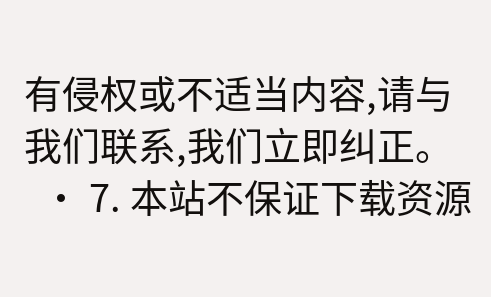有侵权或不适当内容,请与我们联系,我们立即纠正。
  • 7. 本站不保证下载资源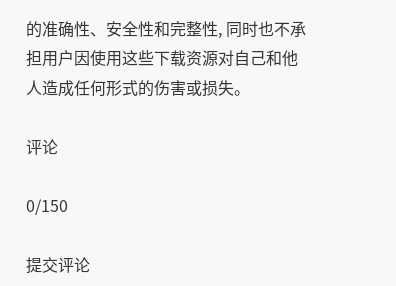的准确性、安全性和完整性, 同时也不承担用户因使用这些下载资源对自己和他人造成任何形式的伤害或损失。

评论

0/150

提交评论